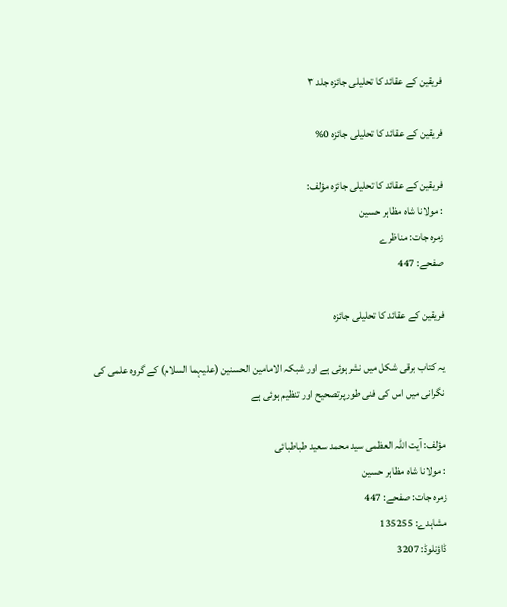فریقین کے عقائد کا تحلیلی جائزہ جلد ۳

فریقین کے عقائد کا تحلیلی جائزہ 0%

فریقین کے عقائد کا تحلیلی جائزہ مؤلف:
: مولانا شاہ مظاہر حسین
زمرہ جات: مناظرے
صفحے: 447

فریقین کے عقائد کا تحلیلی جائزہ

یہ کتاب برقی شکل میں نشرہوئی ہے اور شبکہ الامامین الحسنین (علیہما السلام) کے گروہ علمی کی نگرانی میں اس کی فنی طورپرتصحیح اور تنظیم ہوئی ہے

مؤلف: آیت اللہ العظمی سید محمد سعید طباطبائی
: مولانا شاہ مظاہر حسین
زمرہ جات: صفحے: 447
مشاہدے: 135255
ڈاؤنلوڈ: 3207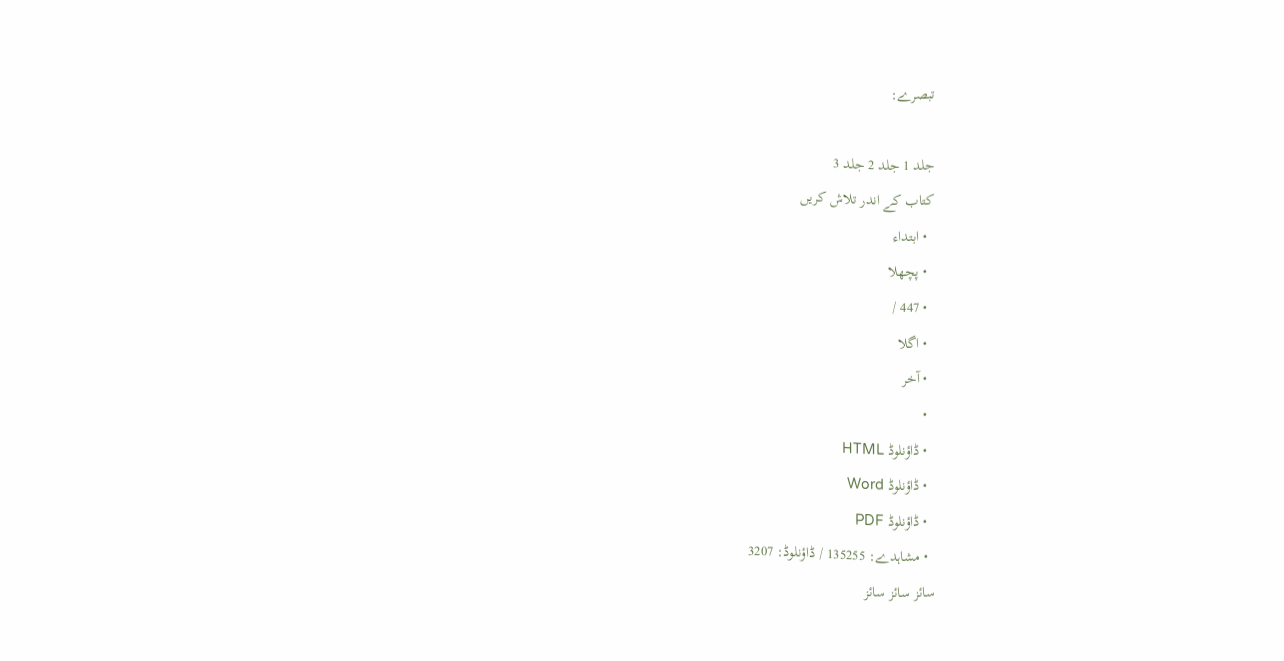تبصرے:

جلد 1 جلد 2 جلد 3
کتاب کے اندر تلاش کریں
  • ابتداء
  • پچھلا
  • 447 /
  • اگلا
  • آخر
  •
  • ڈاؤنلوڈ HTML
  • ڈاؤنلوڈ Word
  • ڈاؤنلوڈ PDF
  • مشاہدے: 135255 / ڈاؤنلوڈ: 3207
سائز سائز سائز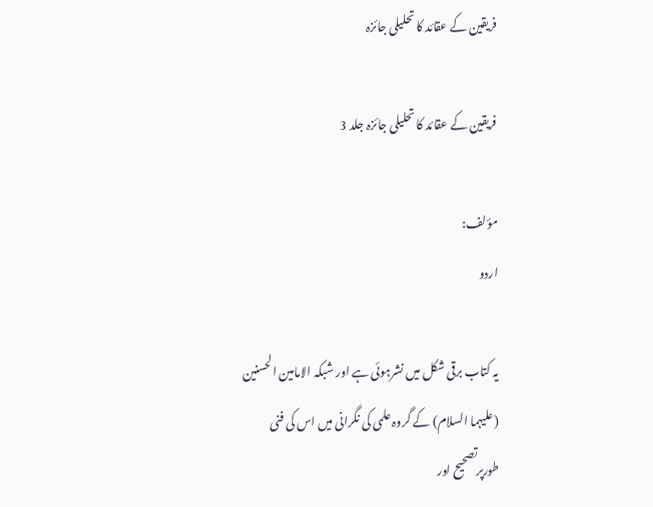فریقین کے عقائد کا تحلیلی جائزہ

فریقین کے عقائد کا تحلیلی جائزہ جلد 3

مؤلف:
اردو

یہ کتاب برقی شکل میں نشرہوئی ہے اور شبکہ الامامین الحسنین (علیہما السلام) کے گروہ علمی کی نگرانی میں اس کی فنی طورپرتصحیح اور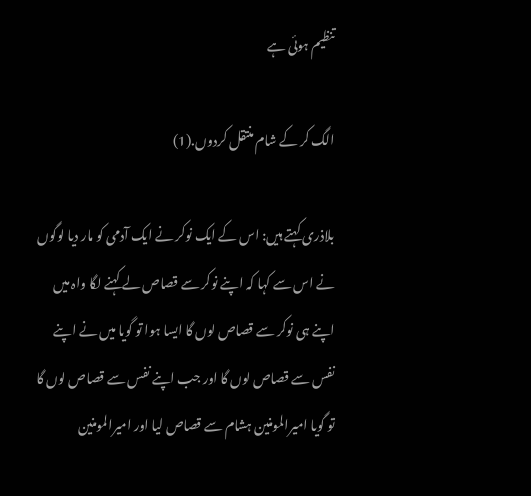تنظیم ہوئی ہے

الگ کر کے شام منتقل کردوں.(1)

بلاذری کہتے ہیں: اس کے ایک نوکر نے ایک آدمی کو مار دیا لوگوں نے اس سے کہا کہ اپنے نوکر سے قصاص لے کہنے لگا واہ میں اپنے ہی نوکر سے قصاص لوں گا ایسا ہوا تو گویا میں نے اپنے نفس سے قصاص لوں گا اور جب اپنے نفس سے قصاص لوں گا تو گویا امیرالمومنین ہشام سے قصاص لیا اور امیرالمومنین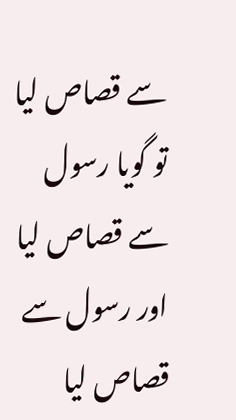سے قصاص لیا تو گویا رسول سے قصاص لیا اور رسول سے قصاص لیا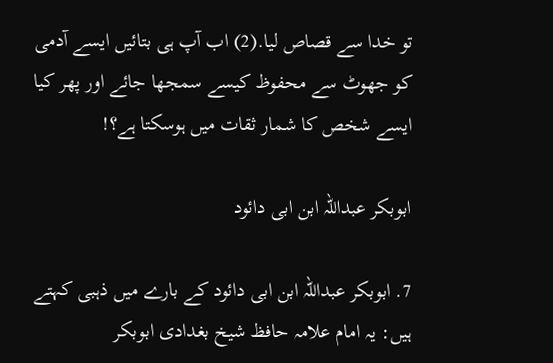تو خدا سے قصاص لیا.(2) اب آپ ہی بتائیں ایسے آدمی کو جھوٹ سے محفوظ کیسے سمجھا جائے اور پھر کیا ایسے شخص کا شمار ثقات میں ہوسکتا ہے؟!

ابوبکر عبداللہ ابن ابی دائود

7. ابوبکر عبداللہ ابن ابی دائود کے بارے میں ذہبی کہتے ہیں: یہ امام علامہ حافظ شیخ بغدادی ابوبکر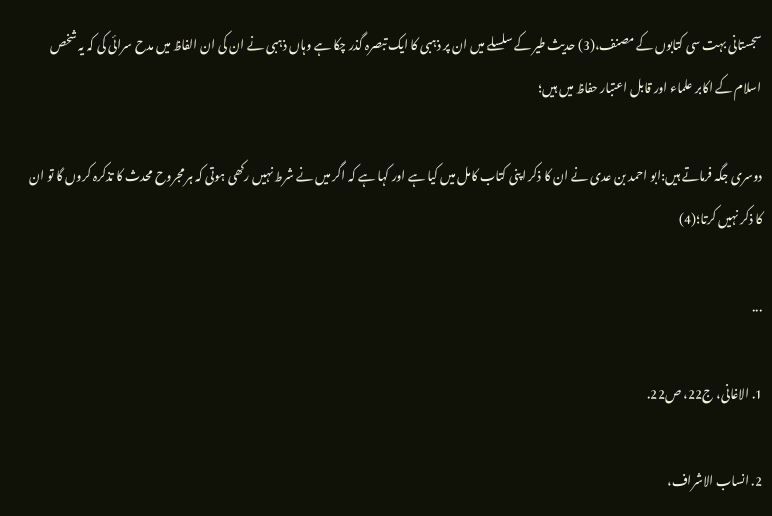سجستانی بہت سی کتابوں کے مصنف،(3) حدیث طیر کے سلسلے میں ان پر ذہبی کا ایک تبصرہ گذر چکا ہے وہاں ذہبی نے ان کی ان الفاظ میں مدح سرائی کی کہ یہ شخص اسلام کے اکابر علماء اور قابل اعتبار حفاظ میں ہیں؛

دوسری جگہ فرماتے ہیں:ابو احمد بن عدی نے ان کا ذکر اپنی کتاب کامل میں کیا ہے اور کہا ہے کہ اگر میں نے شرط نہیں رکھی ہوتی کہ ہر مجروح محدث کا تذکرہ کروں گا تو ان کا ذکر نہیں کرتا؛(4)

...

1. الاغانی، ج22، ص22.

2. انساب الاشراف،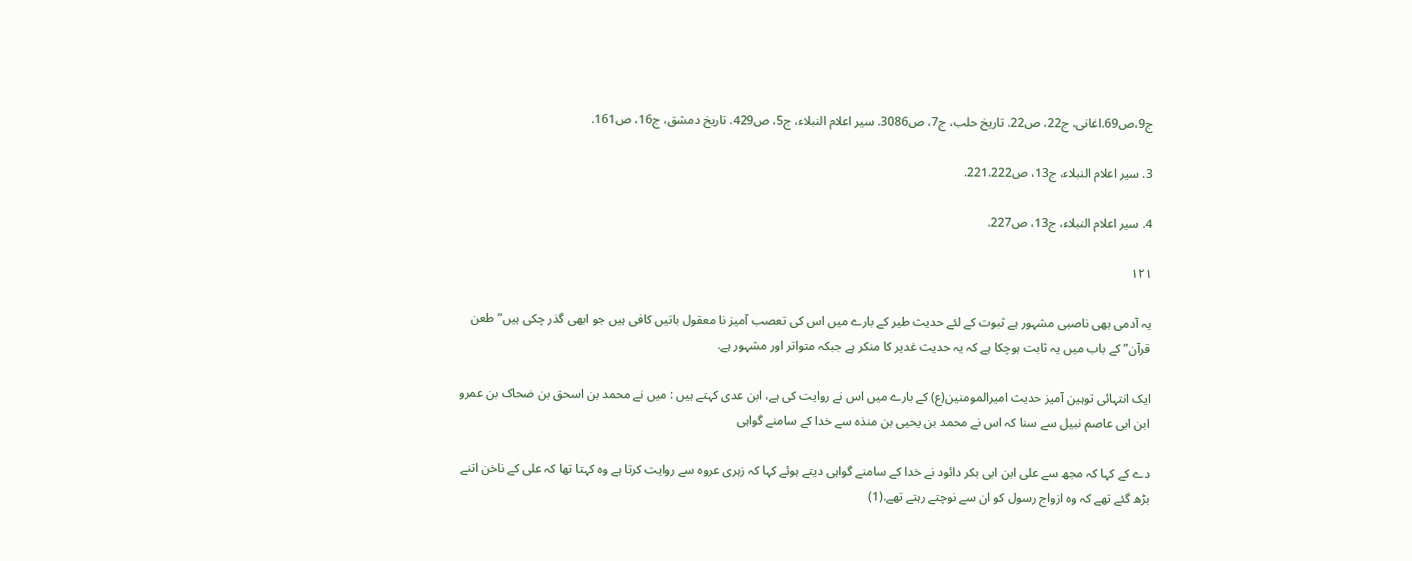ج9،ص69.اغانی، ج22، ص22. تاریخ حلب، ج7، ص3086. سیر اعلام النبلاء، ج5، ص429. تاریخ دمشق، ج16، ص161.

3. سیر اعلام النبلاء، ج13، ص221.222.

4. سیر اعلام النبلاء، ج13، ص227.

۱۲۱

یہ آدمی بھی ناصبی مشہور ہے ثبوت کے لئے حدیث طیر کے بارے میں اس کی تعصب آمیز نا معقول باتیں کافی ہیں جو ابھی گذر چکی ہیں”طعن قرآن” کے باب میں یہ ثابت ہوچکا ہے کہ یہ حدیث غدیر کا منکر ہے جبکہ متواتر اور مشہور ہے.

ایک انتہائی توہین آمیز حدیث امیرالمومنین(ع) کے بارے میں اس نے روایت کی ہے، ابن عدی کہتے ہیں : میں نے محمد بن اسحق بن ضحاک بن عمرو ابن ابی عاصم نبیل سے سنا کہ اس نے محمد بن یحیی بن منذہ سے خدا کے سامنے گواہی

دے کے کہا کہ مجھ سے علی ابن ابی بکر دائود نے خدا کے سامنے گواہی دیتے ہوئے کہا کہ زہری عروہ سے روایت کرتا ہے وہ کہتا تھا کہ علی کے ناخن اتنے بڑھ گئے تھے کہ وہ ازواج رسول کو ان سے نوچتے رہتے تھے.(1)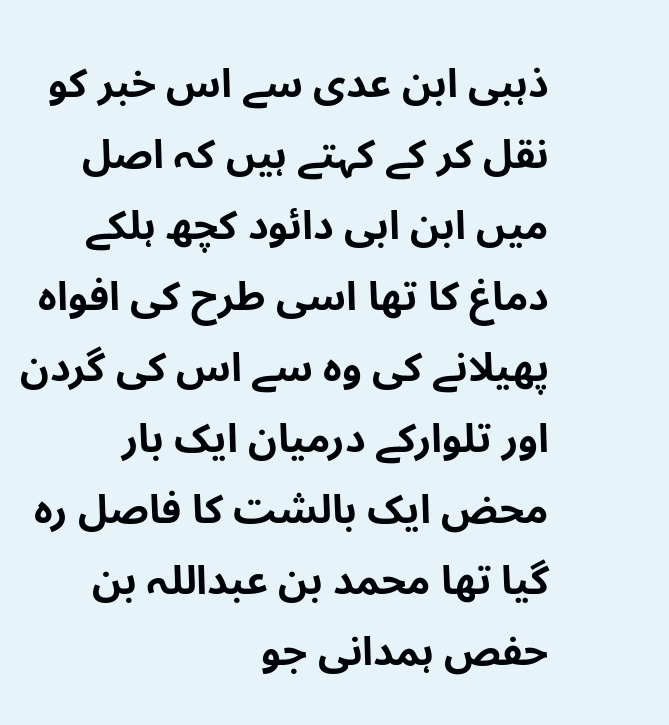ذہبی ابن عدی سے اس خبر کو نقل کر کے کہتے ہیں کہ اصل میں ابن ابی دائود کچھ ہلکے دماغ کا تھا اسی طرح کی افواہ پھیلانے کی وہ سے اس کی گردن اور تلوارکے درمیان ایک بار محض ایک بالشت کا فاصل رہ گیا تھا محمد بن عبداللہ بن حفص ہمدانی جو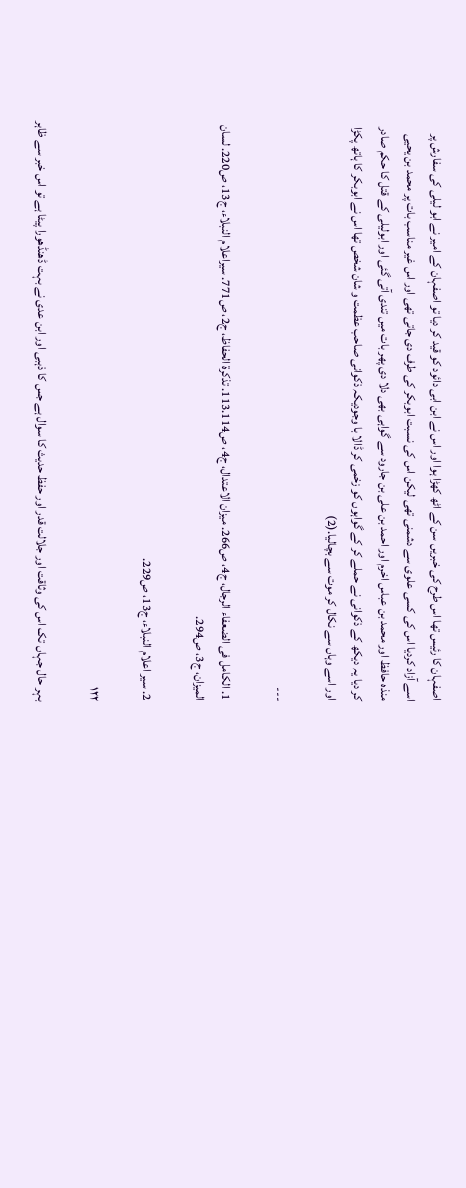اصفہان کا رئیس تھا اس طرح کی خبریں سن کے اٹھ کھڑا ہوا اور اس نے ابن ابی دائود کو قید کر دیا تو اصفہان کے امیر نے ابو لیلی کی سفارش پر اسے آزاد کردیا اس کی کسی علوی سے دشمنی تھی لیکن اس کی نسبت ابوبکر کی طرف دی جاتی تھی اور اس غیر مناسب بات پر محمد بن یحیی منذہ حافظ اور محمد بن عباس اخرم اور احمد بن علی بن جارود سے گواہی بھی دلا دی پھر بات میں تندی آتی گئی اور ابولیلی کے قتل کا حکم صادر کر دیا یہ دیکھ کے ذکوانی نے حملے کر کے گواہوں کو زخمی کر ڈالا با وجودیکہ ذکوانی صاحب عظمت و شان شخص تھا اس نے ابوبکر کا ہاتھ پکڑا اور اسے وہاں سے نکال کر موت سے بچالیا.(2)

---

1. الکامل فی الضعفاء الرجال، ج4، ص266. میزان الاعتدال، ج4، ص113.114. تذکرة الحفاظ، ج2، ص771. سیراعلام النبلاء، ج13، ص220. لسان المیزان، ج3، ص294.

2. سیر اعلام النبلاء، ج13، ص229.

۱۲۲

بہر حال جہاں تک اس کی وثاقت اور جلالت قدر اور حفظ حدیث کا سوال ہے جس کا ذہبی اور ابن عدی نے بہت ڈھنڈھورا پیٹا ہے تو اس خبر سے ظاہر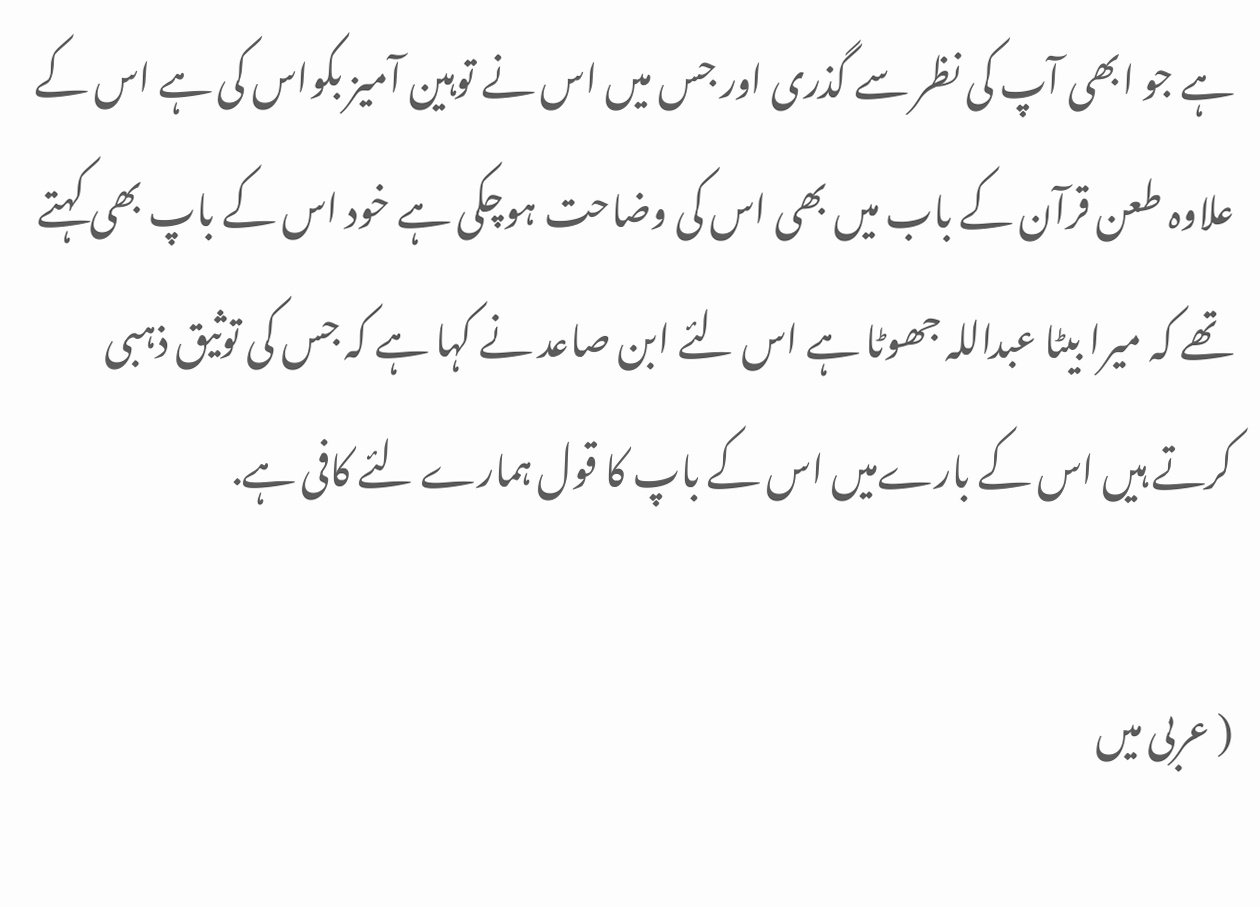ہے جو ابھی آپ کی نظر سے گذری اور جس میں اس نے توہین آمیز بکواس کی ہے اس کے علاوہ طعن قرآن کے باب میں بھی اس کی وضاحت ہوچکی ہے خود اس کے باپ بھی کہتے تھے کہ میرا بیٹا عبداللہ جھوٹا ہے اس لئے ابن صاعد نے کہا ہے کہ جس کی توثیق ذہبی کرتے ہیں اس کے بارےمیں اس کے باپ کا قول ہمارے لئے کافی ہے.

( عربی میں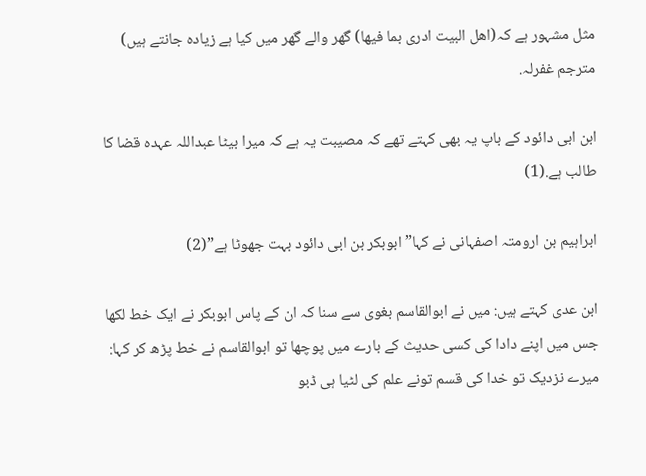مثل مشہور ہے کہ(اهل البیت ادری بما فیها) گھر والے گھر میں کیا ہے زیادہ جانتے ہیں) مترجم غفرلہ.

ابن ابی دائود کے باپ یہ بھی کہتے تھے کہ مصیبت یہ ہے کہ میرا بیٹا عبداللہ عہدہ قضا کا طالب ہے.(1)

ابراہیم بن ارومتہ اصفہانی نے کہا” ابوبکر بن ابی دائود بہت جھوٹا ہے”(2)

ابن عدی کہتے ہیں: میں نے ابوالقاسم بغوی سے سنا کہ ان کے پاس ابوبکر نے ایک خط لکھا جس میں اپنے دادا کی کسی حدیث کے بارے میں پوچھا تو ابوالقاسم نے خط پڑھ کر کہا: میرے نزدیک تو خدا کی قسم تونے علم کی لٹیا ہی ڈبو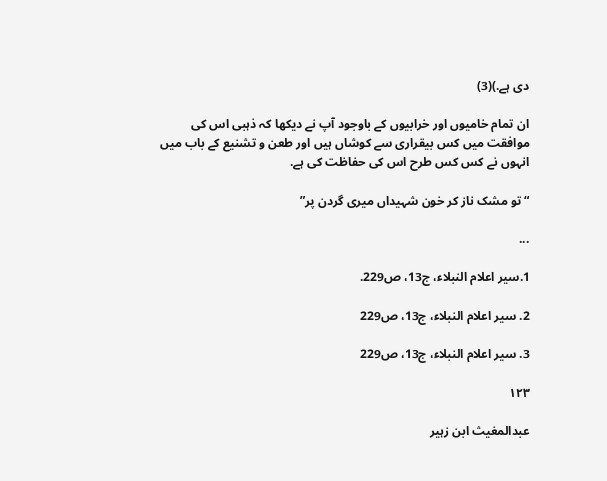دی ہے.)(3)

ان تمام خامیوں اور خرابیوں کے باوجود آپ نے دیکھا کہ ذہبی اس کی موافقت میں کس بیقراری سے کوشاں ہیں اور طعن و تشنیع کے باب میں انہوں نے کس کس طرح اس کی حفاظت کی ہے.

“تو مشک ناز کر خون شہیداں میری گردن پر”

...

1.سیر اعلام النبلاء، ج13، ص229.

2. سیر اعلام النبلاء، ج13، ص229

3. سیر اعلام النبلاء، ج13، ص229

۱۲۳

عبدالمغیث ابن زہیر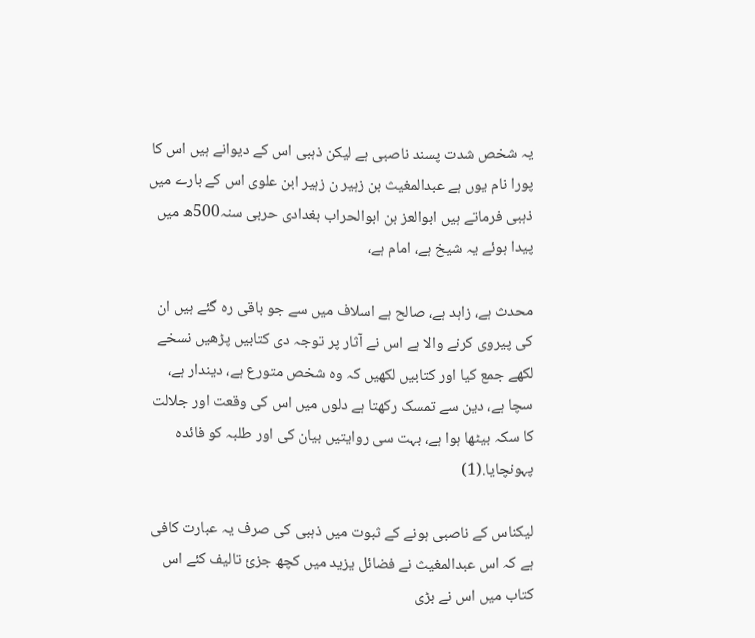یہ شخص شدت پسند ناصبی ہے لیکن ذہبی اس کے دیوانے ہیں اس کا پورا نام یوں ہے عبدالمغیث بن زہیر ن زہیر ابن علوی اس کے بارے میں ذہبی فرماتے ہیں ابوالعز بن ابوالحراب بغدادی حربی سنہ500ھ میں پیدا ہوئے یہ شیخ ہے، امام ہے،

محدث ہے، زاہد ہے، صالح ہے اسلاف میں سے جو باقی رہ گئے ہیں ان کی پیروی کرنے والا ہے اس نے آثار پر توجہ دی کتابیں پڑھیں نسخے لکھے جمع کیا اور کتابیں لکھیں کہ وہ شخص متورع ہے، دیندار ہے، سچا ہے، دین سے تمسک رکھتا ہے دلوں میں اس کی وقعت اور جلالت کا سکہ بیٹھا ہوا ہے، بہت سی روایتیں بیان کی اور طلبہ کو فائدہ پہونچایا.(1)

لیکناس کے ناصبی ہونے کے ثبوت میں ذہبی کی صرف یہ عبارت کافی ہے کہ اس عبدالمغیث نے فضائل یزید میں کچھ جزئ تالیف کئے اس کتاب میں اس نے بڑی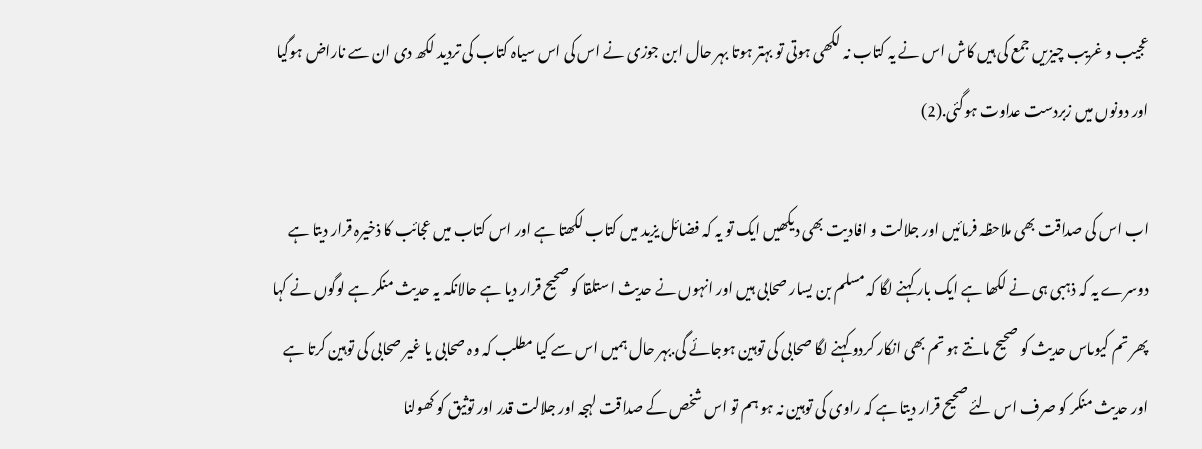عجیب و غریب چیزیں جمع کی ہیں کاش اس نے یہ کتاب نہ لکھی ہوتی تو بہتر ہوتا بہر حال ابن جوزی نے اس کی اس سیاہ کتاب کی تردید لکھ دی ان سے ناراض ہوگیا اور دونوں میں زبردست عداوت ہوگئی.(2)

اب اس کی صداقت بھی ملاحظہ فرمائیں اور جلالت و افادیت بھی دیکھیں ایک تو یہ کہ فضائل یزید میں کتاب لکھتا ہے اور اس کتاب میں عجائب کا ذخیرہ قرار دیتا ہے دوسرے یہ کہ ذہبی ہی نے لکھا ہے ایک بار کہنے لگا کہ مسلم بن یسار صحابی ہیں اور انہوں نے حدیث استلقا کو صحیح قرار دیا ہے حالانکہ یہ حدیث منکر ہے لوگوں نے کہا پھر تم کیوںاس حدیث کو صحیح مانتے ہو تم بھی انکار کردو کہنے لگا صحابی کی توہین ہوجائے گی.بہر حال ہمیں اس سے کیا مطلب کہ وہ صحابی یا غیر صحابی کی توہین کرتا ہے اور حدیث منکر کو صرف اس لئے صحیح قرار دیتا ہے کہ راوی کی توہین نہ ہو ہم تو اس شخص کے صداقت لہجہ اور جلالت قدر اور توثیق کو کھولنا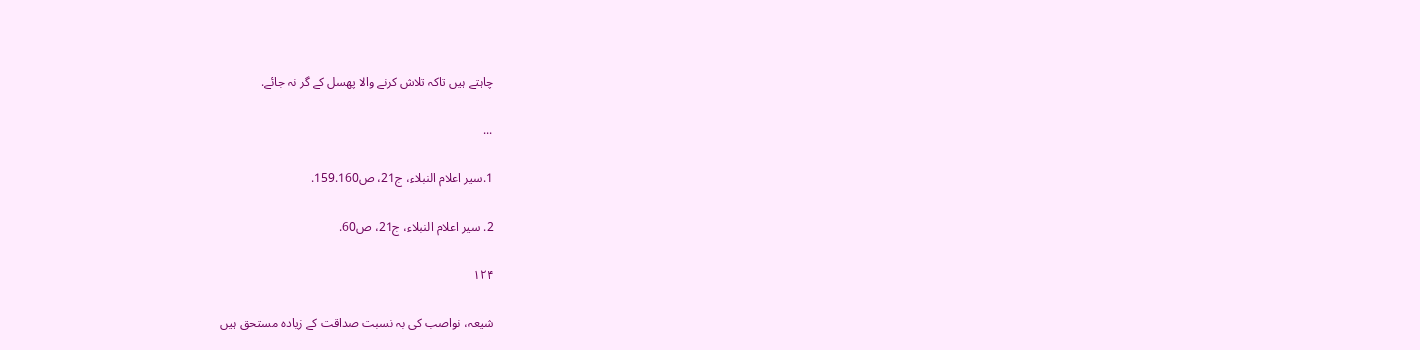چاہتے ہیں تاکہ تلاش کرنے والا پھسل کے گر نہ جائے.

...

1.سیر اعلام النبلاء، ج21، ص159.160.

2. سیر اعلام النبلاء، ج21، ص60.

۱۲۴

شیعہ، نواصب کی بہ نسبت صداقت کے زیادہ مستحق ہیں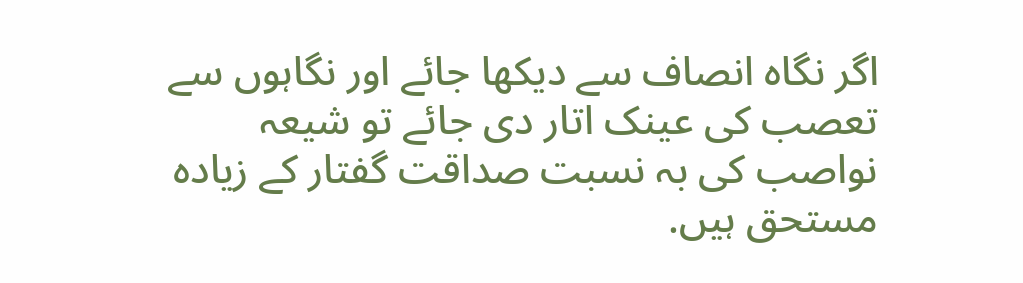اگر نگاہ انصاف سے دیکھا جائے اور نگاہوں سے تعصب کی عینک اتار دی جائے تو شیعہ نواصب کی بہ نسبت صداقت گفتار کے زیادہ مستحق ہیں.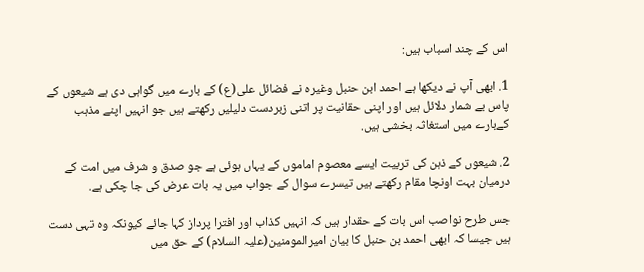اس کے چند اسباب ہیں:

1. ابھی آپ نے دیکھا ہے احمد ابن حنبل وغیرہ نے فضائل علی(ع) کے بارے میں گواہی دی ہے شیعوں کے پاس بے شمار دلائل ہیں اور اپنی حقانیت پر اتنی زبردست دلیلیں رکھتے ہیں جو انہیں اپنے مذہب کےبارے میں استغاثہ بخشی ہیں.

2. شیعوں کے ذہن کی تربیت ایسے معصوم اماموں کے یہاں ہوئی ہے جو صدق و شرف میں امت کے درمیان بہت اونچا مقام رکھتے ہیں تیسرے سوال کے جواب میں یہ بات عرض کی جا چکی ہے.

جس طرح نواصب اس بات کے حقدار ہیں کہ انہیں کذاب اور افترا پرداز کہا جائے کیونکہ وہ تہی دست ہیں جیسا کہ ابھی احمد بن حنبل کا بیان امیرالمومنین(علیہ السلام) کے حق میں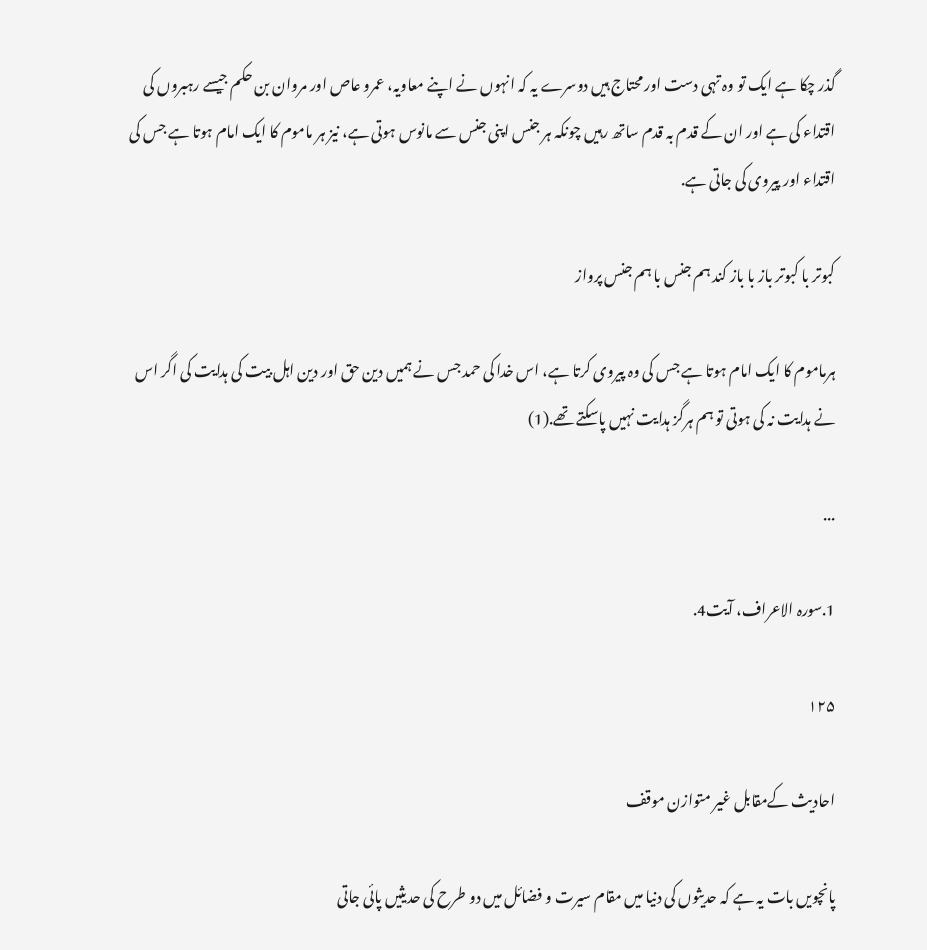گذر چکا ہے ایک تو وہ تہی دست اور محتاج ہیں دوسرے یہ کہ انہوں نے اپنے معاویہ، عمرو عاص اور مروان بن حکم جیسے رہبروں کی اقتداء کی ہے اور ان کے قدم بہ قدم ساتھ رہیں چونکہ ہر جنس اپنی جنس سے مانوس ہوتی ہے، نیز ہر ماموم کا ایک امام ہوتا ہے جس کی اقتداء اور پیروی کی جاتی ہے.

کبوتر با کبوتر باز با باز کند ہم جنس با ہم جنس پرواز

ہرماموم کا ایک امام ہوتا ہے جس کی وہ پیروی کرتا ہے، اس خدا کی حمد جس نے ہمیں دین حق اور دین اہل بیت کی ہدایت کی اگر اس نے ہدایت نہ کی ہوتی تو ہم ہرگز ہدایت نہیں پاسکتے تھے.(1)

...

1.سورہ الاعراف، آیت4.

۱۲۵

احادیث کےمقابل غیر متوازن موقف

پانچویں بات یہ ہے کہ حدیثوں کی دنیا میں مقام سیرت و فضائل میں دو طرح کی حدیثیں پائی جاتی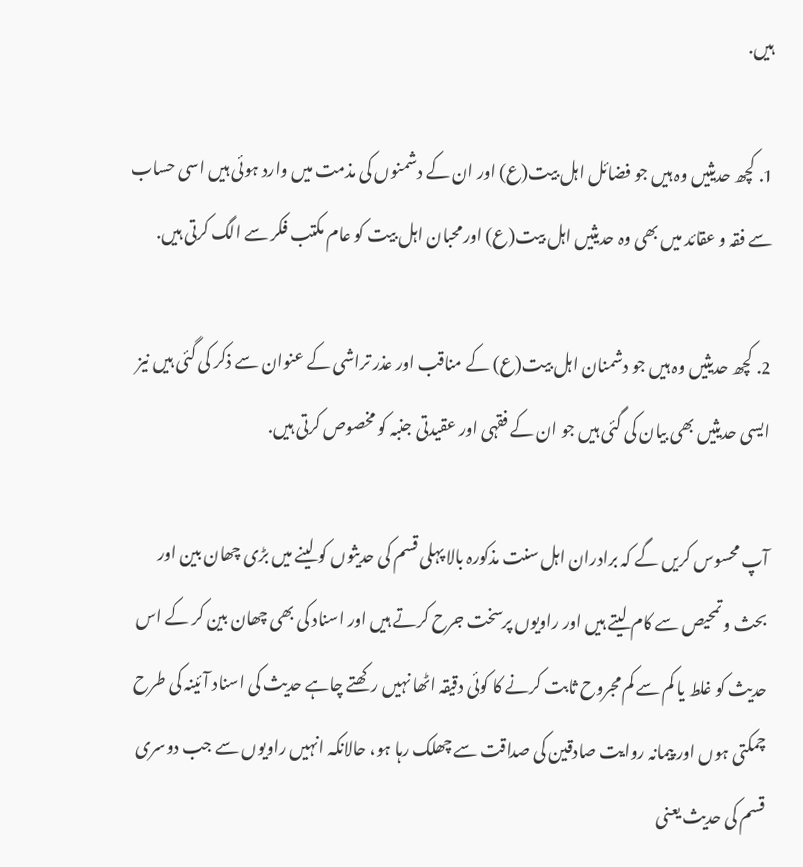ہیں.

1. کچھ حدیثیں وہ ہیں جو فضائل اہل بیت(ع) اور ان کے دشمنوں کی مذمت میں وارد ہوئی ہیں اسی حساب سے فقہ و عقائد میں بھی وہ حدیثیں اہل بیت(ع) اور محبان اہل بیت کو عام مکتب فکر سے الگ کرتی ہیں.

2. کچھ حدیثیں وہ ہیں جو دشمنان اہل بیت(ع) کے مناقب اور عذر تراشی کے عنوان سے ذکر کی گئی ہیں نیز ایسی حدیثیں بھی بیان کی گئی ہیں جو ان کے فقہی اور عقیدتی جنبہ کو مخصوص کرتی ہیں.

آپ محسوس کریں گے کہ برادران اہل سنت مذکورہ بالا پہلی قسم کی حدیثوں کو لینے میں بڑی چھان بین اور بحث و تمحیص سے کام لیتے ہیں اور راویوں پرسخت جرح کرتے ہیں اور اسناد کی بھی چھان بین کر کے اس حدیث کو غلط یا کم سے کم مجروح ثابت کرنے کا کوئی دقیقہ اٹھا نہیں رکھتے چاہے حدیث کی اسناد آئینہ کی طرح چمکتی ہوں اور پیمانہ روایت صادقین کی صداقت سے چھلک رہا ہو، حالانکہ انہیں راویوں سے جب دوسری قسم کی حدیث یعنی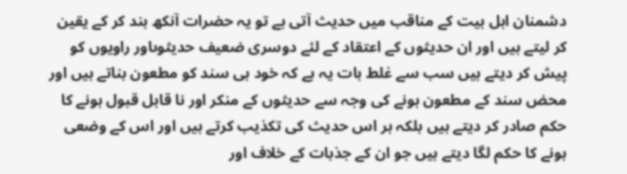دشمنان اہل بیت کے مناقب میں حدیث آتی ہے تو یہ حضرات آنکھ بند کر کے یقین کر لیتے ہیں اور ان حدیثوں کے اعتقاد کے لئے دوسری ضعیف حدیثوںاور راویوں کو پیش کر دیتے ہیں سب سے غلط بات یہ ہے کہ خود ہی سند کو مطعون بناتے ہیں اور محض سند کے مطعون ہونے کی وجہ سے حدیثوں کے منکر اور نا قابل قبول ہونے کا حکم صادر کر دیتے ہیں بلکہ ہر اس حدیث کی تکذیب کرتے ہیں اور اس کے وضعی ہونے کا حکم لگا دیتے ہیں جو ان کے جذبات کے خلاف اور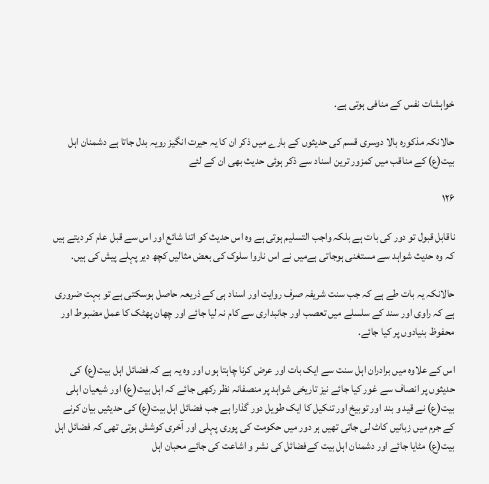خواہشات نفس کے منافی ہوتی ہے.

حالانکہ مذکورہ بالا دوسری قسم کی حدیثوں کے بارے میں ذکر ان کا یہ حیرت انگیز رویہ بدل جاتا ہے دشمنان اہل بیت(ع) کے مناقب میں کمزور ترین اسناد سے ذکر ہوئی حدیث بھی ان کے لئے

۱۲۶

ناقابل قبول تو دور کی بات ہے بلکہ واجب التسلیم ہوتی ہے وہ اس حدیث کو اتنا شائع اور اس سے قبل عام کر دیتے ہیں کہ وہ حدیث شواہد سے مستغنی ہوجاتی ہےمیں نے اس ناروا سلوک کی بعض مثالیں کچھ دیر پہلے پیش کی ہیں.

حالانکہ یہ بات طے ہے کہ جب سنت شریفہ صرف روایت اور اسناد ہی کے ذریعہ حاصل ہوسکتی ہے تو بہت ضروری ہے کہ راوی اور سند کے سلسلے میں تعصب اور جانبداری سے کام نہ لیا جائے اور چھان پھٹک کا عمل مضبوط اور محفوظ بنیادوں پر کیا جائے.

اس کے علاوہ میں برادران اہل سنت سے ایک بات اور عرض کرنا چاہتا ہوں اور وہ یہ ہے کہ فضائل اہل بیت(ع) کی حدیثوں پر انصاف سے غور کیا جائے نیز تاریخی شواہد پر منصفانہ نظر رکھی جائے کہ اہل بیت(ع) اور شیعیان اہلی بیت(ع) نے قید و بند اور توبیخ اور تنکیل کا ایک طویل دور گذارا ہے جب فضائل اہل بیت(ع) کی حدیثیں بیان کرنے کے جرم میں زبانیں کاٹ لی جاتی تھیں ہر دور میں حکومت کی پوری پہلی اور آخری کوشش ہوتی تھی کہ فضائل اہل بیت(ع) مٹایا جائے اور دشمنان اہل بیت کےفضائل کی نشر و اشاعت کی جائے محبان اہل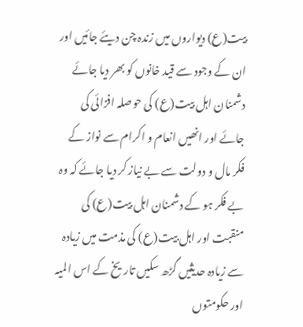بیت(ع) دیواروں میں زندہ چن دیئے جائیں اور ان کے وجود سے قید خانوں کو بھر دیا جائے دشمنان اہل بیت(ع) کی حوصلہ افزائی کی جائے اور انھیں انعام و اکرام سے نواز کے فکر مال و دولت سے بے نیاز کر دیا جائے کہ وہ بے فکر ہو کے دشمنان اہل بیت(ع) کی منقبت اور اہل بیت(ع) کی مذمت میں زیادہ سے زیادہ حدیثیں گڑھ سکیں تاریخ کے اس المیہ اور حکومتوں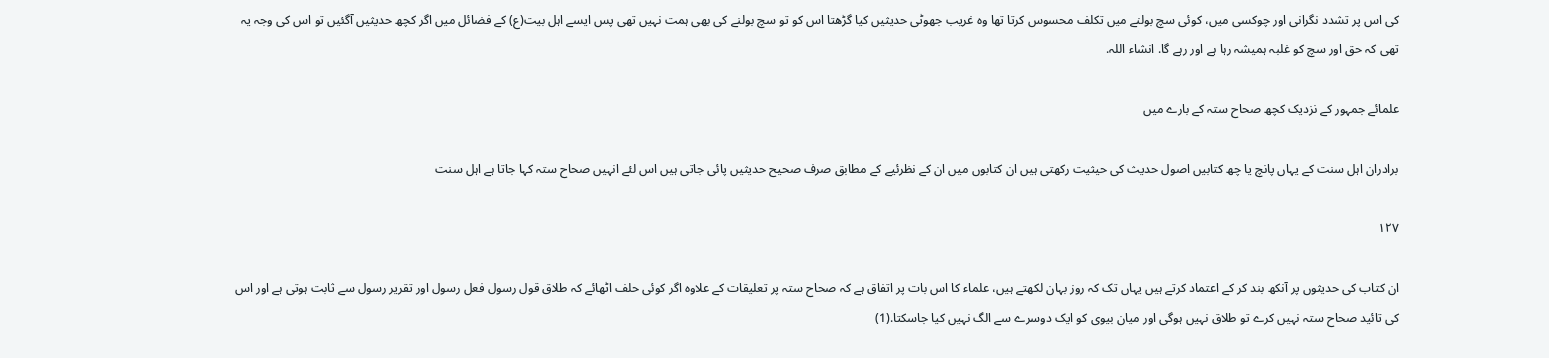کی اس پر تشدد نگرانی اور چوکسی میں، کوئی سچ بولنے میں تکلف محسوس کرتا تھا وہ غریب جھوٹی حدیثیں کیا گڑھتا اس کو تو سچ بولنے کی بھی ہمت نہیں تھی پس ایسے اہل بیت(ع) کے فضائل میں اگر کچھ حدیثیں آگئیں تو اس کی وجہ یہ تھی کہ حق اور سچ کو غلبہ ہمیشہ رہا ہے اور رہے گا. انشاء اللہ.

علمائے جمہور کے نزدیک کچھ صحاح ستہ کے بارے میں

برادران اہل سنت کے یہاں پانچ یا چھ کتابیں اصول حدیث کی حیثیت رکھتی ہیں ان کتابوں میں ان کے نظرئیے کے مطابق صرف صحیح حدیثیں پائی جاتی ہیں اس لئے انہیں صحاح ستہ کہا جاتا ہے اہل سنت

۱۲۷

ان کتاب کی حدیثوں پر آنکھ بند کر کے اعتماد کرتے ہیں یہاں تک کہ روز بہان لکھتے ہیں، علماء کا اس بات پر اتفاق ہے کہ صحاح ستہ پر تعلیقات کے علاوہ اگر کوئی حلف اٹھائے کہ طلاق قول رسول فعل رسول اور تقریر رسول سے ثابت ہوتی ہے اور اس کی تائید صحاح ستہ نہیں کرے تو طلاق نہیں ہوگی اور میان بیوی کو ایک دوسرے سے الگ نہیں کیا جاسکتا.(1)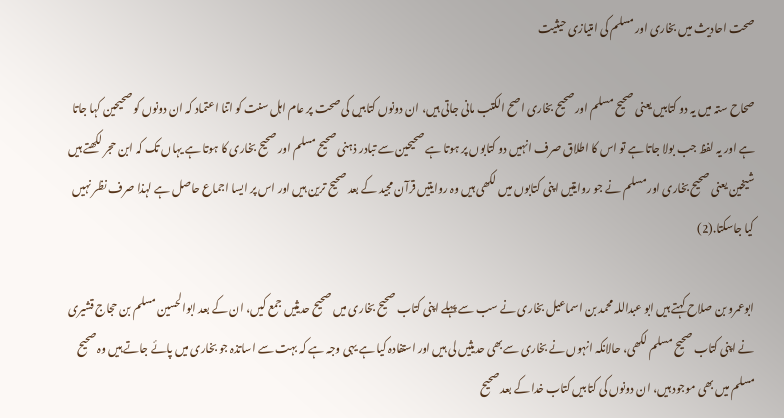صحت احادیث میں بخاری اور مسلم کی امتیازی حیثیت

صحاح ستہ میں یہ دو کتابیں یعنی صحیح مسلم اور صحیح بخاری اصح الکتب مانی جاتی ہیں، ان دونوں کتابیں کی صحت پر عام اہل سنت کو اتنا اعتماد کہ ان دونوں کو صحیحین کہا جاتا ہے اور یہ لفظ جب بولا جاتا ہے تو اس کا اطلاق صرف انہیں دو کتابوں پر ہوتا ہے صحیحین سے تبادر ذہنی صحیح مسلم اور صحیح بخاری کا ہوتا ہے یہاں تک کہ ابن حجر لکھتے ہیں شیخین یعنی صحیح بخاری اور مسلم نے جو روایتیں اپنی کتابوں میں لکھی ہیں وہ روایتیں قرآن مجید کے بعد صحیح ترین ہیں اور اس پر ایسا اجماع حاصل ہے لہذا صرف نظر نہیں کیا جاسکتا.(2)

ابوعمرو بن صلاح کہتے ہیں ابو عبداللہ محمد بن اسماعیل بخاری نے سب سے پہلے اپنی کتاب صحیح بخاری میں صحیح حدیثیں جمع کیں، ان کے بعد ابوالحسین مسلم بن حجاج قشیری نے اپنی کتاب صحیح مسلم لکھی، حالانکہ انہوں نے بخاری سےبھی حدیثیں لی ہیں اور استفادہ کیا ہے یہی وجہ ہے کہ بہت سے اساتذہ جو بخاری میں پائے جاتے ہیں وہ صحیح مسلم میں بھی موجود ہیں، ان دونوں کی کتابیں کتاب خدا کے بعد صحیح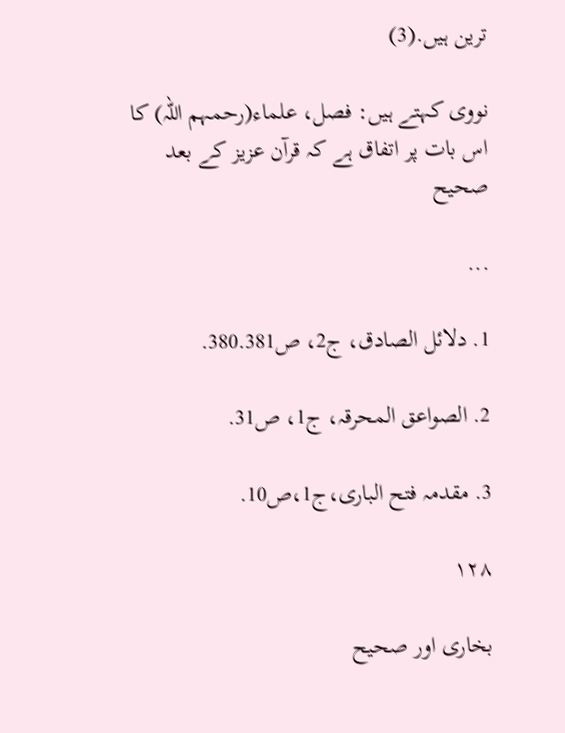ترین ہیں.(3)

نووی کہتے ہیں: فصل، علماء(رحمہم اللہ) کا اس بات پر اتفاق ہے کہ قرآن عزیز کے بعد صحیح

...

1. دلائل الصادق، ج2، ص380.381.

2. الصواعق المحرقہ، ج1، ص31.

3. مقدمہ فتح الباری،ج1،ص10.

۱۲۸

بخاری اور صحیح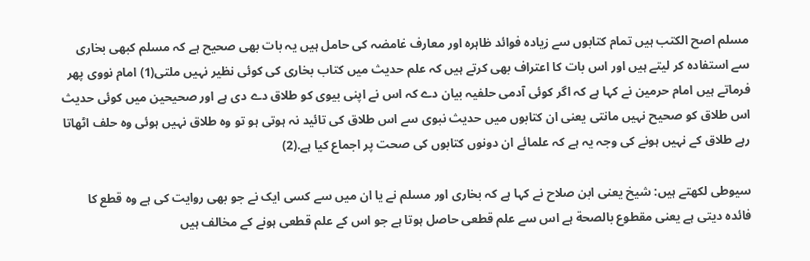مسلم اصح الکتب ہیں تمام کتابوں سے زیادہ فوائد ظاہرہ اور معارف غامضہ کی حامل ہیں یہ بات بھی صحیح ہے کہ مسلم کبھی بخاری سے استفادہ کر لیتے ہیں اور اس بات کا اعتراف بھی کرتے ہیں کہ علم حدیث میں کتاب بخاری کی کوئی نظیر نہیں ملتی(1) امام نووی پھر فرماتے ہیں امام حرمین نے کہا ہے کہ اگر کوئی آدمی حلفیہ بیان دے کہ اس نے اپنی بیوی کو طلاق دے دی ہے اور صحیحین میں کوئی حدیث اس طلاق کو صحیح نہیں مانتی یعنی ان کتابوں میں حدیث نبوی سے اس طلاق کی تائید نہ ہوتی ہو تو وہ طلاق نہیں ہوئی وہ حلف اٹھاتا رہے طلاق کے نہیں ہونے کی وجہ یہ ہے کہ علمائے ان دونوں کتابوں کی صحت پر اجماع کیا ہے.(2)

سیوطی لکھتے ہیں: شیخ یعنی ابن صلاح نے کہا ہے کہ بخاری اور مسلم نے یا ان میں سے کسی ایک نے جو بھی روایت کی ہے وہ قطع کا فائدہ دیتی ہے یعنی مقطوع بالصحة ہے اس سے علم قطعی حاصل ہوتا ہے جو اس کے علم قطعی ہونے کے مخالف ہیں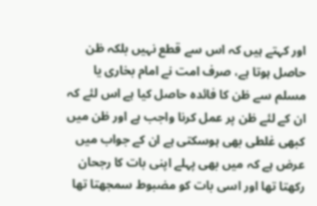اور کہتے ہیں کہ اس سے قطع نہیں بلکہ ظن حاصل ہوتا ہے، صرف امت نے امام بخاری یا مسلم سے ظن کا فائدہ حاصل کیا ہے اس لئے کہ ان کے لئے ظن پر عمل کرنا واجب ہے اور ظن میں کبھی غلطی بھی ہوسکتی ہے ان کے جواب میں عرض ہے کہ میں بھی پہلے اپنی بات کا رجحان رکھتا تھا اور اسی بات کو مضبوط سمجھتا تھا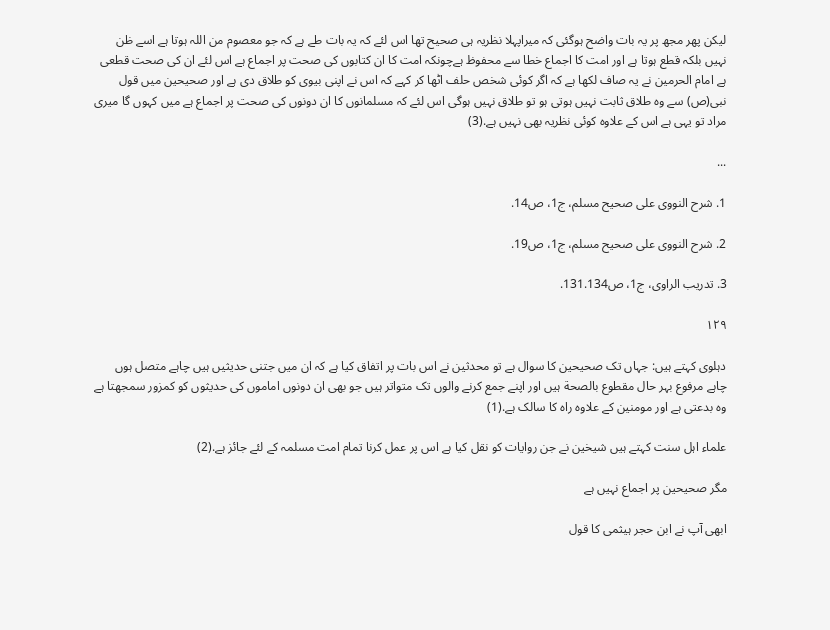لیکن پھر مجھ پر یہ بات واضح ہوگئی کہ میراپہلا نظریہ ہی صحیح تھا اس لئے کہ یہ بات طے ہے کہ جو معصوم من اللہ ہوتا ہے اسے ظن نہیں بلکہ قطع ہوتا ہے اور امت کا اجماع خطا سے محفوظ ہےچونکہ امت کا ان کتابوں کی صحت پر اجماع ہے اس لئے ان کی صحت قطعی ہے امام الحرمین نے یہ صاف لکھا ہے کہ اگر کوئی شخص حلف اٹھا کر کہے کہ اس نے اپنی بیوی کو طلاق دی ہے اور صحیحین میں قول نبی(ص) سے وہ طلاق ثابت نہیں ہوتی ہو تو طلاق نہیں ہوگی اس لئے کہ مسلمانوں کا ان دونوں کی صحت پر اجماع ہے میں کہوں گا میری مراد تو یہی ہے اس کے علاوہ کوئی نظریہ بھی نہیں ہے.(3)

...

1. شرح النووی علی صحیح مسلم، ج1، ص14.

2. شرح النووی علی صحیح مسلم، ج1، ص19.

3. تدریب الراوی، ج1، ص131.134.

۱۲۹

دہلوی کہتے ہیں: جہاں تک صحیحین کا سوال ہے تو محدثین نے اس بات پر اتفاق کیا ہے کہ ان میں جتنی حدیثیں ہیں چاہے متصل ہوں چاہے مرفوع بہر حال مقطوع بالصحة ہیں اور اپنے جمع کرنے والوں تک متواتر ہیں جو بھی ان دونوں اماموں کی حدیثوں کو کمزور سمجھتا ہے وہ بدعتی ہے اور مومنین کے علاوہ راہ کا سالک ہے.(1)

علماء اہل سنت کہتے ہیں شیخین نے جن روایات کو نقل کیا ہے اس پر عمل کرنا تمام امت مسلمہ کے لئے جائز ہے.(2)

مگر صحیحین پر اجماع نہیں ہے

ابھی آپ نے ابن حجر ہیثمی کا قول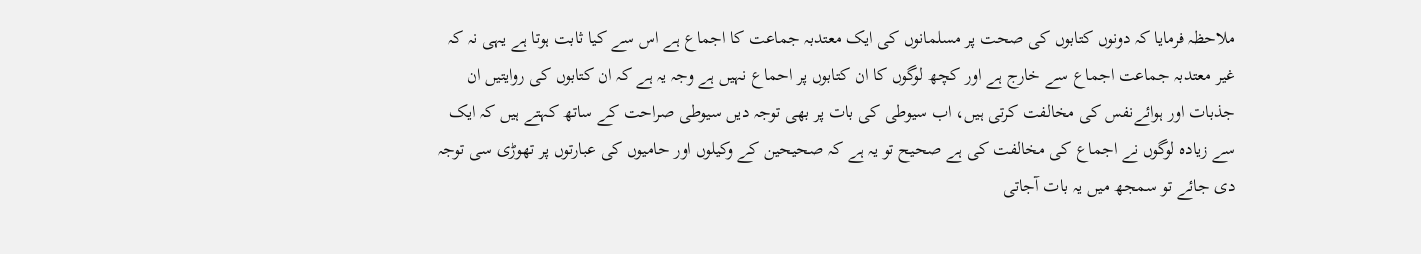ملاحظہ فرمایا کہ دونوں کتابوں کی صحت پر مسلمانوں کی ایک معتدبہ جماعت کا اجماع ہے اس سے کیا ثابت ہوتا ہے یہی نہ کہ غیر معتدبہ جماعت اجماع سے خارج ہے اور کچھ لوگوں کا ان کتابوں پر احماع نہیں ہے وجہ یہ ہے کہ ان کتابوں کی روایتیں ان جذبات اور ہوائےنفس کی مخالفت کرتی ہیں، اب سیوطی کی بات پر بھی توجہ دیں سیوطی صراحت کے ساتھ کہتے ہیں کہ ایک سے زیادہ لوگوں نے اجماع کی مخالفت کی ہے صحیح تو یہ ہے کہ صحیحین کے وکیلوں اور حامیوں کی عبارتوں پر تھوڑی سی توجہ دی جائے تو سمجھ میں یہ بات آجاتی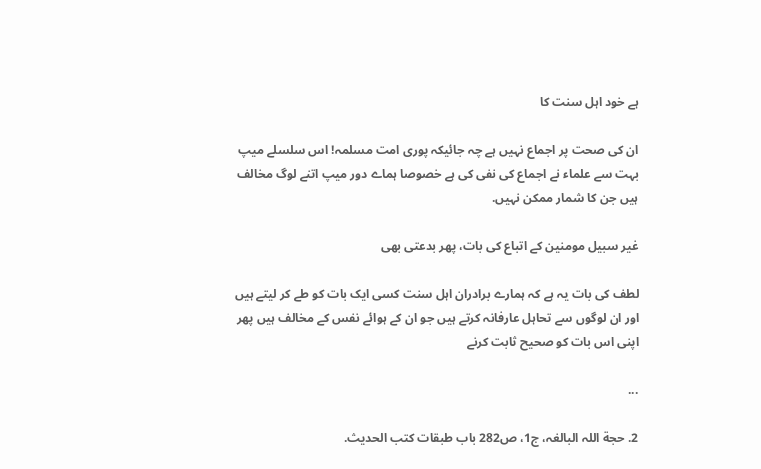ہے خود اہل سنت کا

ان کی صحت پر اجماع نہیں ہے چہ جائیکہ پوری امت مسلمہ! اس سلسلے میپ بہت سے علماء نے اجماع کی نفی کی ہے خصوصا ہماے دور میپ اتنے لوگ مخالف ہیں جن کا شمار ممکن نہیں.

غیر سبیل مومنین کے اتباع کی بات، پھر بدعتی بھی

لطف کی بات یہ ہے کہ ہمارے برادران اہل سنت کسی ایک بات کو طے کر لیتے ہیں اور ان لوگوں سے تحاہل عارفانہ کرتے ہیں جو ان کے ہوائے نفس کے مخالف ہیں پھر اپنی اس بات کو صحیح ثابت کرنے

...

2. حجة اللہ البالغہ، ج1، ص282 باب طبقات کتب الحدیث.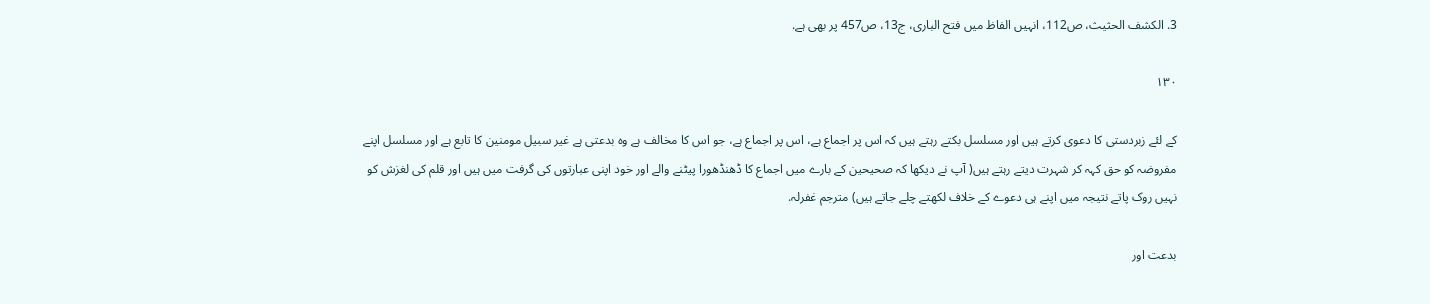3. الکشف الحثیث، ص112، انہیں الفاظ میں فتح الباری، ج13، ص457 پر بھی ہے.

۱۳۰

کے لئے زبردستی کا دعوی کرتے ہیں اور مسلسل بکتے رہتے ہیں کہ اس پر اجماع ہے، اس پر اجماع ہے، جو اس کا مخالف ہے وہ بدعتی ہے غیر سبیل مومنین کا تابع ہے اور مسلسل اپنے مفروضہ کو حق کہہ کر شہرت دیتے رہتے ہیں( آپ نے دیکھا کہ صحیحین کے بارے میں اجماع کا ڈھنڈھورا پیٹنے والے اور خود اپنی عبارتوں کی گرفت میں ہیں اور قلم کی لغزش کو نہیں روک پاتے نتیجہ میں اپنے ہی دعوے کے خلاف لکھتے چلے جاتے ہیں) مترجم غفرلہ.

بدعت اور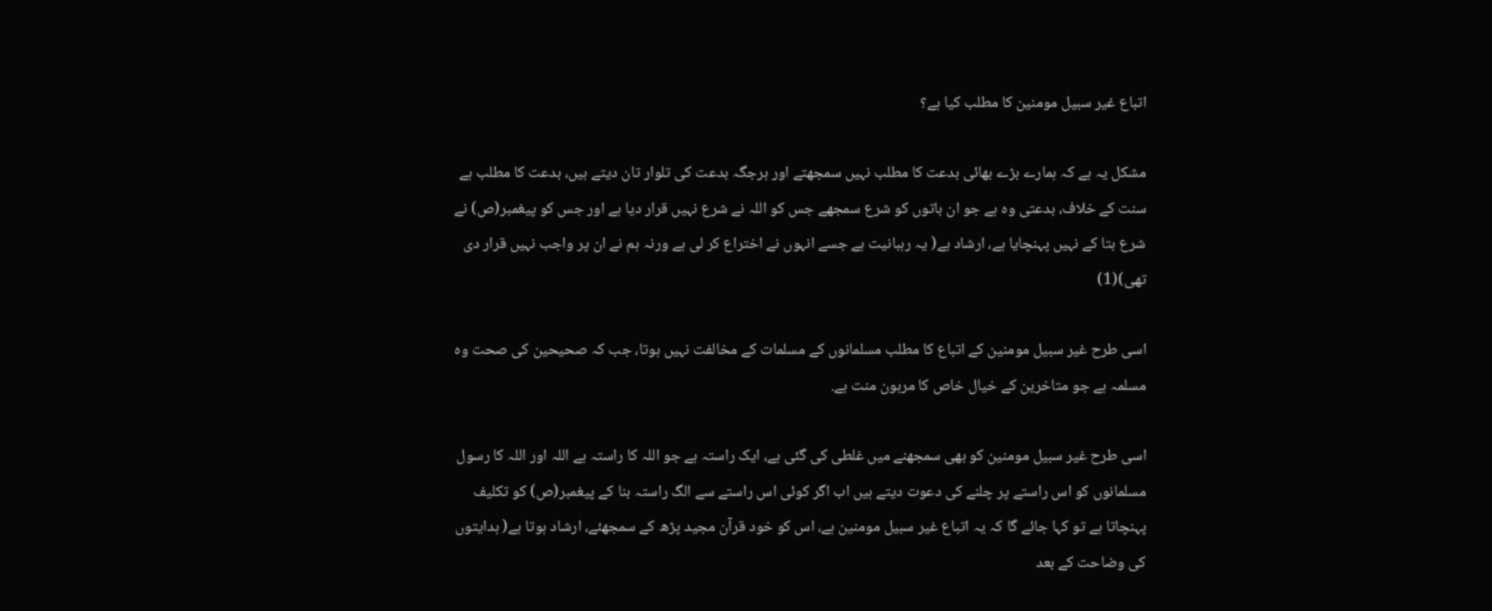اتباع غیر سبیل مومنین کا مطلب کیا ہے؟

مشکل یہ ہے کہ ہمارے بڑے بھائی بدعت کا مطلب نہیں سمجھتے اور ہرجگہ بدعت کی تلوار تان دیتے ہیں، بدعت کا مطلب ہے سنت کے خلاف، بدعتی وہ ہے جو ان باتوں کو شرع سمجھے جس کو اللہ نے شرع نہیں قرار دیا ہے اور جس کو پیغمبر(ص) نے شرع بتا کے نہیں پہنچایا ہے، ارشاد ہے( یہ رہبانیت ہے جسے انہوں نے اختراع کر لی ہے ورنہ ہم نے ان پر واجب نہیں قرار دی تھی)(1)

اسی طرح غیر سبیل مومنین کے اتباع کا مطلب مسلمانوں کے مسلمات کے مخالفت نہیں ہوتا، جب کہ صحیحین کی صحت وہ مسلمہ ہے جو متاخرین کے خیال خاص کا مرہون منت ہے.

اسی طرح غیر سبیل مومنین کو بھی سمجھنے میں غلطی کی گئی ہے، ایک راستہ ہے جو اللہ کا راستہ ہے اللہ اور اللہ کا رسول مسلمانوں کو اس راستے پر چلنے کی دعوت دیتے ہیں اب اگر کوئی اس راستے سے الگ راستہ بنا کے پیغمبر(ص) کو تکلیف پہنچاتا ہے تو کہا جائے گا کہ یہ اتباع غیر سبیل مومنین ہے، اس کو خود قرآن مجید پڑھ کے سمجھئے، ارشاد ہوتا ہے( ہدایتوں کی وضاحت کے بعد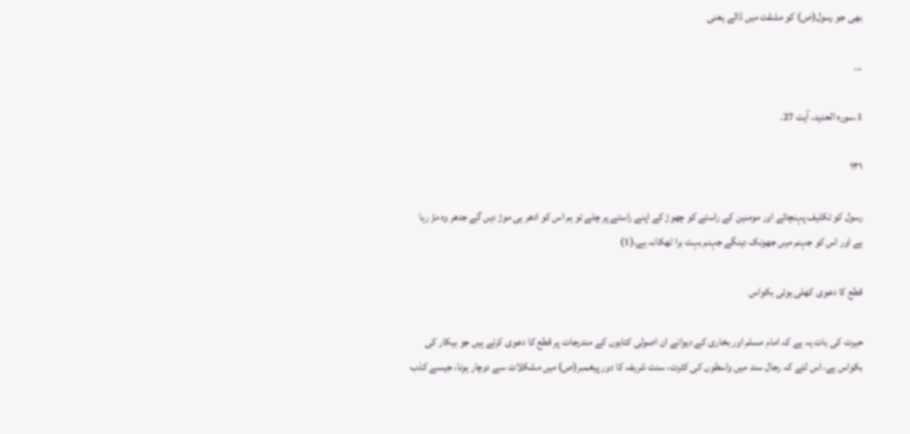بھی جو رسول(ص) کو مشقت میں ڈالے یعنی

...

1.سورہ الحدید، آیت 27.

۱۳۱

رسول کو تکلیف پہنچائے اور مومنین کے راستے کو چھوڑ کے اپنے راستے پر چلے تو ہم اس کو ادھر ہی موڑ دیں گے جدھر وہ مڑ رہا ہے اور اس کو جہنم میں جھونک دینگے جہنم بہت برا ٹھکانہ ہے.(1)

قطع کا دعوی کھلی ہوئی بکواس

حیرت کی بات یہ ہے کہ امام مسلم اور بخاری کے دیوانے ان اصولی کتابوں کے مندرجات پر قطع کا دعوی کرتے ہیں جو بیکار کی بکواس ہے، اس لئے کہ رجال سند میں واسطوں کی کثرت، سنت شریفہ کا دور پیغمبر(ص) میں مشکلات سے دوچار ہونا، جیسے کذب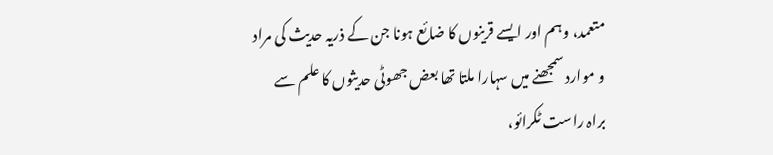متعمد، وہم اور ایسے قرینوں کا ضائع ہونا جن کے ذریہ حدیث کی مراد و موارد سمجھنے میں سہارا ملتا تھا بعض جھوٹی حدیثوں کا علم سے براہ راست ٹکرائو،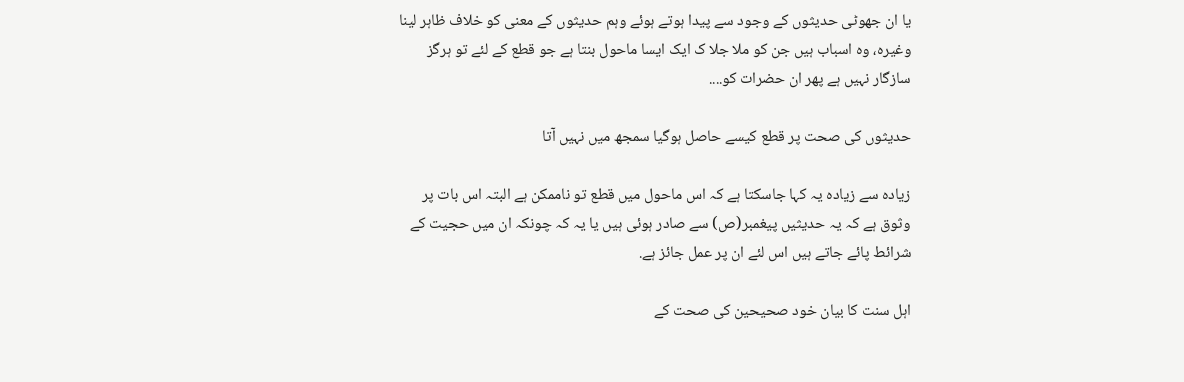یا ان جھوٹی حدیثوں کے وجود سے پیدا ہوتے ہوئے وہم حدیثوں کے معنی کو خلاف ظاہر لینا وغیرہ، وہ اسباب ہیں جن کو ملا جلا ک ایک ایسا ماحول بنتا ہے جو قطع کے لئے تو ہرگز سازگار نہیں ہے پھر ان حضرات کو....

حدیثوں کی صحت پر قطع کیسے حاصل ہوگیا سمجھ میں نہیں آتا

زیادہ سے زیادہ یہ کہا جاسکتا ہے کہ اس ماحول میں قطع تو ناممکن ہے البتہ اس بات پر وثوق ہے کہ یہ حدیثیں پیغمبر(ص) سے صادر ہوئی ہیں یا یہ کہ چونکہ ان میں حجیت کے شرائط پائے جاتے ہیں اس لئے ان پر عمل جائز ہے.

اہل سنت کا بیان خود صحیحین کی صحت کے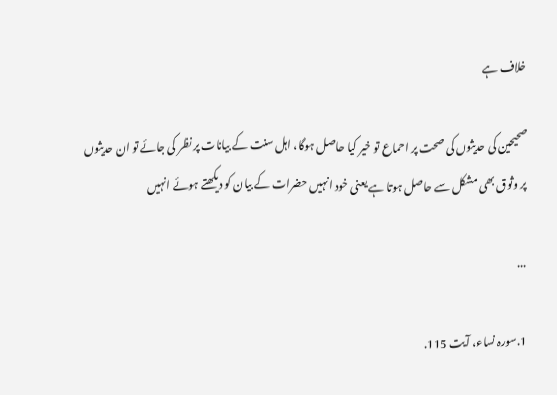خلاف ہے

صحیحین کی حدیثوں کی صحت پر احماع تو خیر کیا حاصل ہوگا، اہل سنت کے بیانات پر نظر کی جائے تو ان حدیثوں پر وثوق بھی مشکل سے حاصل ہوتا ہے یعنی خود انہیں حضرات کے بیان کو دیکھتے ہوئے انہیں

...

1.سورہ نساء، آیت 115.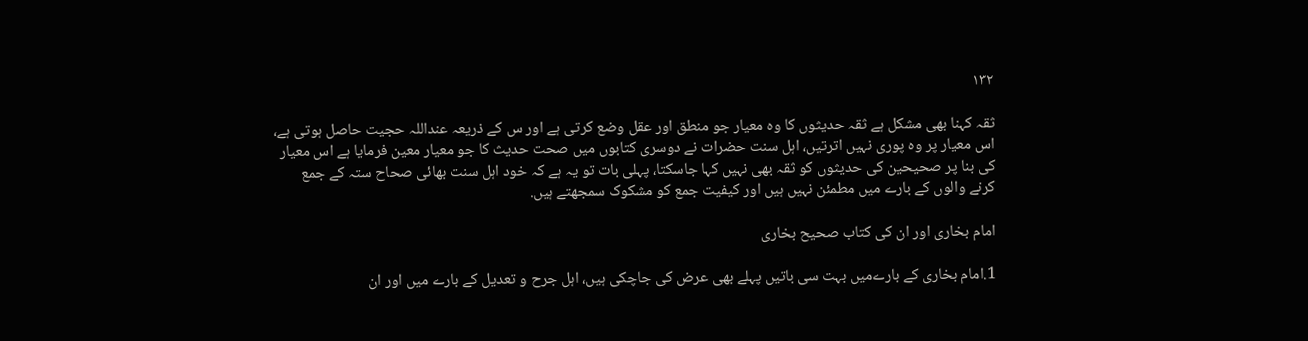۱۳۲

ثقہ کہنا بھی مشکل ہے ثقہ حدیثوں کا وہ معیار جو منطق اور عقل وضع کرتی ہے اور س کے ذریعہ عنداللہ حجیت حاصل ہوتی ہے، اس معیار پر وہ پوری نہیں اترتیں، اہل سنت حضرات نے دوسری کتابوں میں صحت حدیث کا جو معیار معین فرمایا ہے اس معیار کی بنا پر صحیحین کی حدیثوں کو ثقہ بھی نہیں کہا جاسکتا، پہلی بات تو یہ ہے کہ خود اہل سنت بھائی صحاح ستہ کے جمع کرنے والوں کے بارے میں مطمئن نہیں ہیں اور کیفیت جمع کو مشکوک سمجھتے ہیں.

امام بخاری اور ان کی کتاب صحیح بخاری

1.امام بخاری کے بارےمیں بہت سی باتیں پہلے بھی عرض کی جاچکی ہیں، اہل جرح و تعدیل کے بارے میں اور ان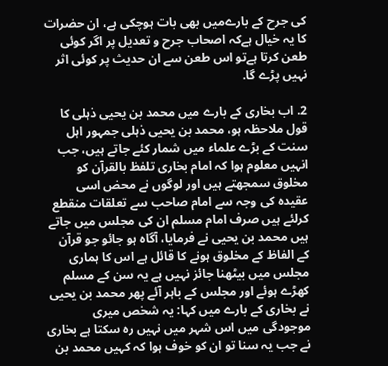کی جرح کے بارےمیں بھی بات ہوچکی ہے، ان حضرات کا یہ خیال ہےکہ اصحاب جرح و تعدیل پر اگر کوئی طعن کرتا ہےتو اس طعن سے ان حدیث پر کوئی اثر نہیں پڑے گا.

2. اب بخاری کے بارے میں محمد بن یحیی ذہلی کا قول ملاحظہ ہو، محمد بن یحیی ذہلی جمہور اہل سنت کے بڑے علماء میں شمار کئے جاتے ہیں، جب انہیں معلوم ہوا کہ امام بخاری تلفظ بالقرآن کو مخلوق سمجھتے ہیں اور لوگوں نے محض اسی عقیدہ کی وجہ سے امام صاحب سے تعلقات منقطع کرلئے ہیں صرف امام مسلم ان کی مجلس میں جاتے ہیں محمد بن یحیی نے فرمایا، آگاہ ہو جائو جو قرآن کے الفاظ کے مخلوق ہونے کا قائل ہے اس کا ہماری مجلس میں بیٹھنا جائز نہیں ہے یہ سن کے مسلم کھڑے ہوئے اور مجلس کے باہر آئے پھر محمد بن یحیی نے بخاری کے بارے میں کہا: یہ شخص میری موجودگی میں اس شہر میں نہیں رہ سکتا ہے بخاری نے جب یہ سنا تو ان کو خوف ہوا کہ کہیں محمد بن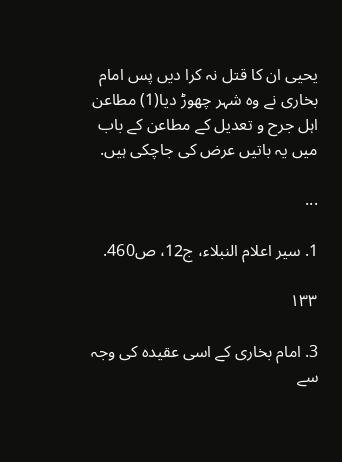یحیی ان کا قتل نہ کرا دیں پس امام بخاری نے وہ شہر چھوڑ دیا(1) مطاعن اہل جرح و تعدیل کے مطاعن کے باب میں یہ باتیں عرض کی جاچکی ہیں.

...

1. سیر اعلام النبلاء، ج12، ص460.

۱۳۳

3. امام بخاری کے اسی عقیدہ کی وجہ سے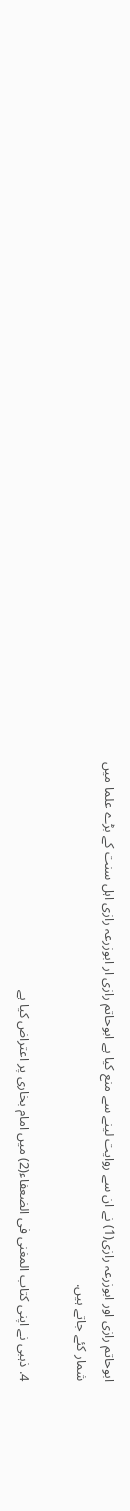ابوحاتم رازی اور ابوزرعہ رازی(1) نے ان سے روایت لینے سے منع کیا ہے ابوحاتم رازی ار ابوزرعہ رازی اہل سنت کے بڑے علما میں شمار کئے جاتے ہیں.

4. ذہبی نے اپنی کتاب المغنی فی الضعفاء(2) میں امام بخاری پر اعتراض کیا ہے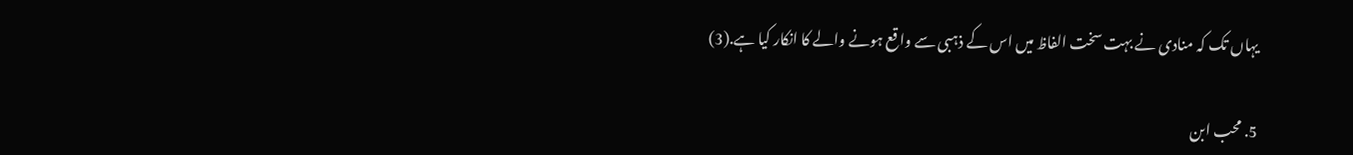یہاں تک کہ منادی نے بہت سخت الفاظ میں اس کے ذہبی سے واقع ہونے والے کا انکار کیا ہے.(3)

5. محب ابن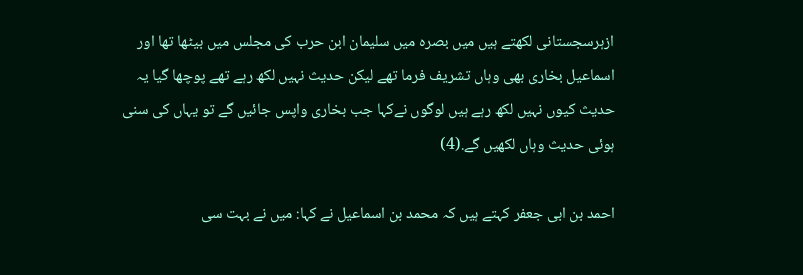ازہرسجستانی لکھتے ہیں میں بصرہ میں سلیمان ابن حرب کی مجلس میں بیٹھا تھا اور اسماعیل بخاری بھی وہاں تشریف فرما تھے لیکن حدیث نہیں لکھ رہے تھے پوچھا گیا یہ حدیث کیوں نہیں لکھ رہے ہیں لوگوں نےکہا جب بخاری واپس جائیں گے تو یہاں کی سنی ہوئی حدیث وہاں لکھیں گے.(4)

احمد بن ابی جعفر کہتے ہیں کہ محمد بن اسماعیل نے کہا: میں نے بہت سی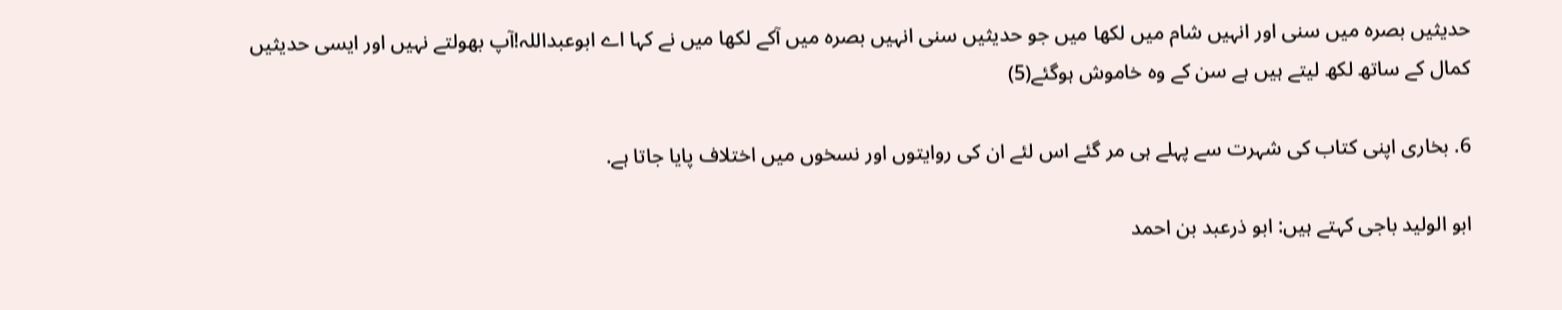حدیثیں بصرہ میں سنی اور انہیں شام میں لکھا میں جو حدیثیں سنی انہیں بصرہ میں آکے لکھا میں نے کہا اے ابوعبداللہ!آپ بھولتے نہیں اور ایسی حدیثیں کمال کے ساتھ لکھ لیتے ہیں ہے سن کے وہ خاموش ہوگئے(5)

6. بخاری اپنی کتاب کی شہرت سے پہلے ہی مر گئے اس لئے ان کی روایتوں اور نسخوں میں اختلاف پایا جاتا ہے.

ابو الولید باجی کہتے ہیں: ابو ذرعبد بن احمد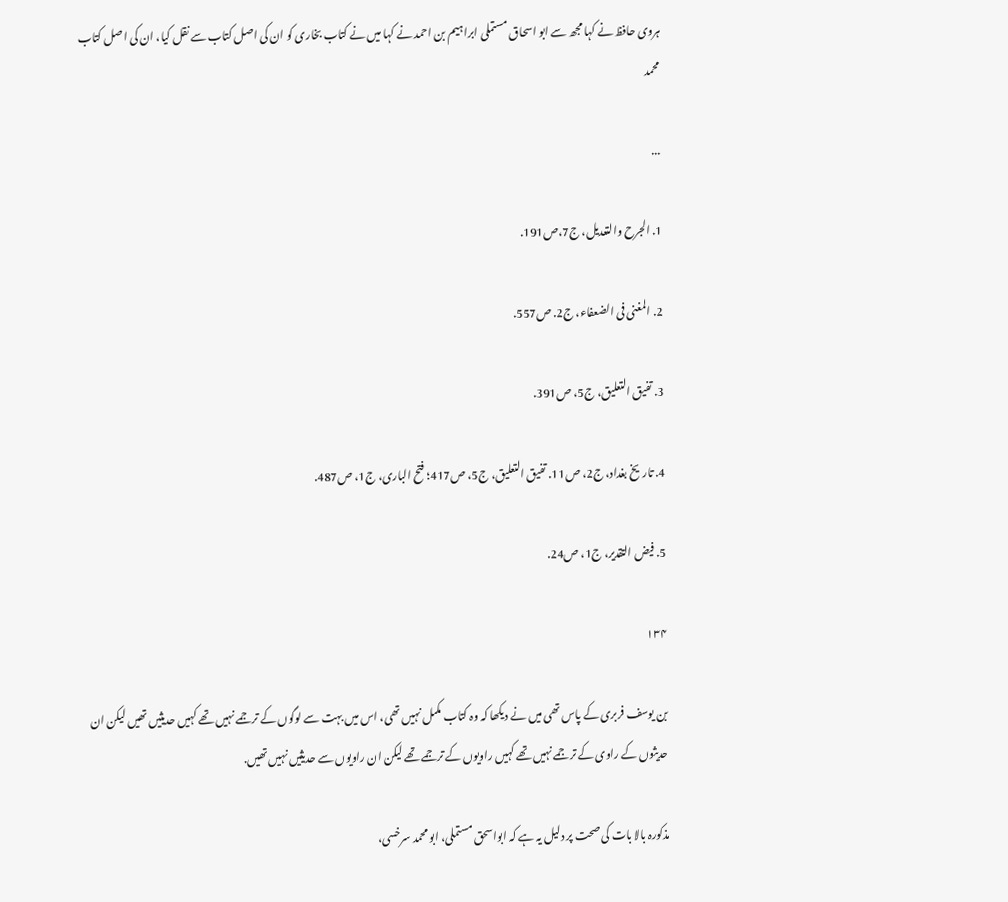ہروی حافظ نے کہا مجھ سے ابو اسحاق مستملی ابراہیم بن احمد نے کہا میں نے کتاب بخاری کو ان کی اصل کتاب سے نقل کیا، ان کی اصل کتاب محمد

...

1. الجرح والتعدیل، ج7،ص191.

2. المغنی فی الضعفاء، ج2. ص557.

3. تفیق التعلیق، ج5، ص391.

4. تاریخ بغداد، ج2، ص11. تفیق التعلیق، ج5، ص417؛ فتح الباری، ج1، ص487.

5. فیض التقدیر، ج1، ص24.

۱۳۴

بن یوسف فربری کے پاس تھی میں نے دیکھا کہ وہ کتاب مکمل نہیں تھی، اس میں بہت سے لوگوں کے ترجمے نہیں تھے کہیں حدیثیں تھیں لیکن ان حدیثوں کے راوی کے ترجمے نہیں تھے کہیں راویوں کے ترجمے تھے لیکن ان راویوں سے حدیثیں نہیں تھیں.

مذکورہ بالا بات کی صحت پر دلیل یہ ہے کہ ابواسحق مستملی، ابو محمد سرخسی،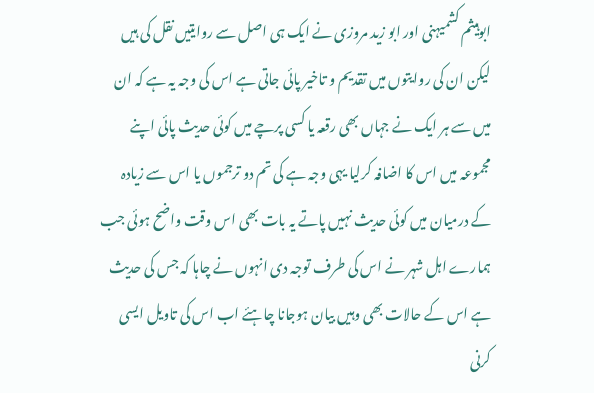ابوہیثم کشمیہنی اور ابو زید مروزی نے ایک ہی اصل سے روایتیں نقل کی ہیں لیکن ان کی روایتوں میں تقدیم و تاخیر پائی جاتی ہے اس کی وجہ یہ ہے کہ ان میں سے ہر ایک نے جہاں بھی رقعہ یا کسی پرچے میں کوئی حدیث پائی اپنے مجموعہ میں اس کا اضافہ کرلیا یہی وجہ ہے کی تم دو ترجموں یا اس سے زیادہ کے درمیان میں کوئی حدیث نہیں پاتے یہ بات بھی اس وقت واضح ہوئی جب ہمارے اہل شہر نے اس کی طرف توجہ دی انہوں نے چاہا کہ جس کی حدیث ہے اس کے حالات بھی وہیں بیان ہوجانا چاہئے اب اس کی تاویل ایسی کرنی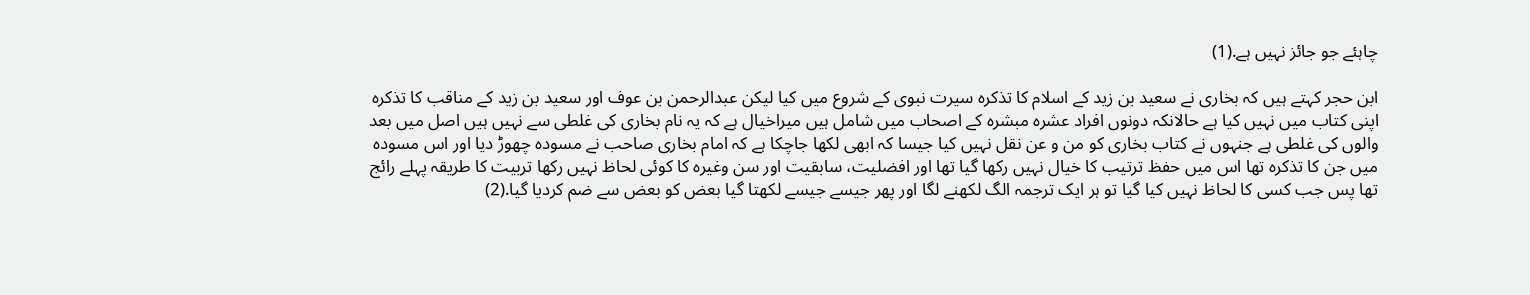چاہئے جو جائز نہیں ہے.(1)

ابن حجر کہتے ہیں کہ بخاری نے سعید بن زید کے اسلام کا تذکرہ سیرت نبوی کے شروع میں کیا لیکن عبدالرحمن بن عوف اور سعید بن زید کے مناقب کا تذکرہ اپنی کتاب میں نہیں کیا ہے حالانکہ دونوں افراد عشرہ مبشرہ کے اصحاب میں شامل ہیں میراخیال ہے کہ یہ نام بخاری کی غلطی سے نہیں ہیں اصل میں بعد والوں کی غلطی ہے جنہوں نے کتاب بخاری کو من و عن نقل نہیں کیا جیسا کہ ابھی لکھا جاچکا ہے کہ امام بخاری صاحب نے مسودہ چھوڑ دیا اور اس مسودہ میں جن کا تذکرہ تھا اس میں حفظ ترتیب کا خیال نہیں رکھا گیا تھا اور افضلیت، سابقیت اور سن وغیرہ کا کوئی لحاظ نہیں رکھا تربیت کا طریقہ پہلے رائج تھا پس جب کسی کا لحاظ نہیں کیا گیا تو ہر ایک ترجمہ الگ لکھنے لگا اور پھر جیسے جیسے لکھتا گیا بعض کو بعض سے ضم کردیا گیا.(2)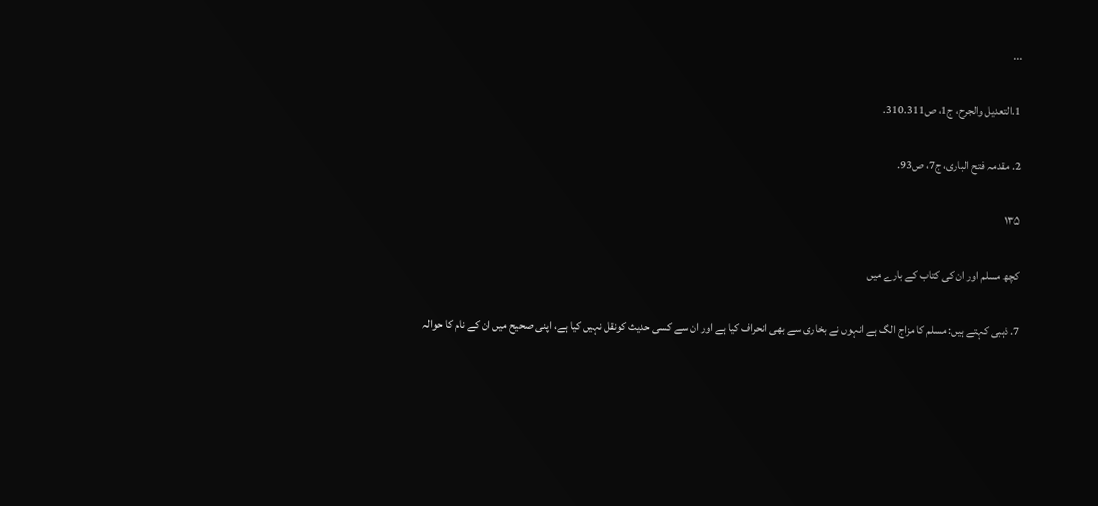...

1.التعدیل والجرح، ج1، ص310.311.

2. مقدمہ فتح الباری، ج7، ص93.

۱۳۵

کچھ مسلم اور ان کی کتاب کے بارے میں

7. ذہبی کہتے ہیں: مسلم کا مزاج الگ ہے انہوں نے بخاری سے بھی انحراف کیا ہے اور ان سے کسی حدیث کونقل نہیں کیا ہے، اپنی صحیح میں ان کے نام کا حوالہ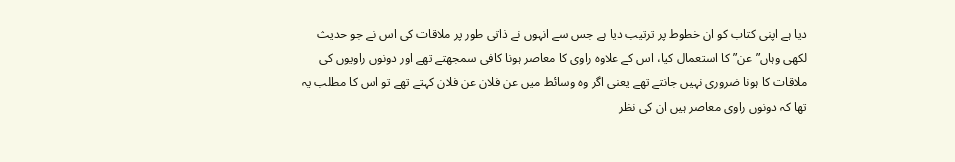دیا ہے اپنی کتاب کو ان خطوط پر ترتیب دیا ہے جس سے انہوں نے ذاتی طور پر ملاقات کی اس نے جو حدیث لکھی وہاں”عن” کا استعمال کیا، اس کے علاوہ راوی کا معاصر ہونا کافی سمجھتے تھے اور دونوں راویوں کی ملاقات کا ہونا ضروری نہیں جانتے تھے یعنی اگر وہ وسائط میں عن فلان عن فلان کہتے تھے تو اس کا مطلب یہ تھا کہ دونوں راوی معاصر ہیں ان کی نظر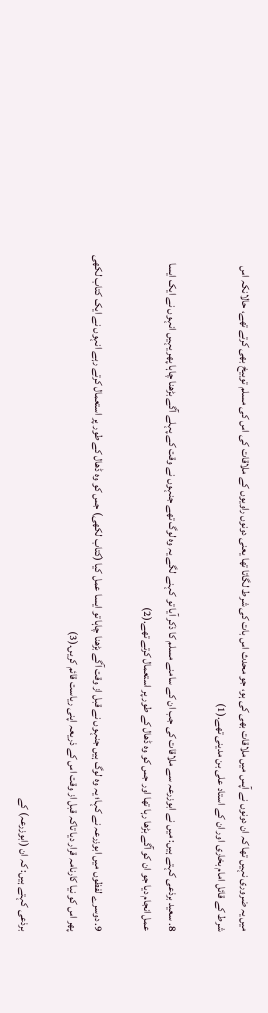میں یہ ضروری نہیں تھا کہ ان دونوں نے آپس میں ملاقات بھی کی ہو، جو محدث اس بات کی شرط لگاتا تھا یعنی دونوں راویوں کے ملاقات کی اس کی مسلم توبیخ بھی کرتے تھے، حالانکہ اس شرط کے قائل امام بخاری اور ان کے استاد علی بن مدینی تھے.(1)

8. سعید برذعی کہتے ہیں: میں نے ابوزرعہ سے ملاقات کی جب ان کے سامنے مسلم کا ذکر آیا تو کہنے لگے یہ وہ لوگ تھے جنہوں نے وقت کے پہلے آگے بڑھنا چاہا پھر یہیں انہوں نے ایک ایسا عمل انجام دیا جو ان کو آگے بڑھا رہا تھا اور جس کو وہ ڈھال کے طور پر استعمال کرتے تھے.(2)

9. دوسرے لفظوں میں ابوزرعہ نے کہا؛ یہ وہ لوگ ہیں جنہوں نے قبل از وقت آگے بڑھنا چاہا تو ایسا عمل کیا (کتاب لکھی) جس کو وہ ڈھال کے طور پر استعمال کرتے رہے انہوں نے ایک کتاب لکھی پھر اس کو نیا کارنامہ قرار دیا تاکہ قبل از وقت اس کے ذریعہ اپنی ریاست قائم کریں.(3)

برذعی کہتے ہیں: کہ ان (ابوزرعہ) کے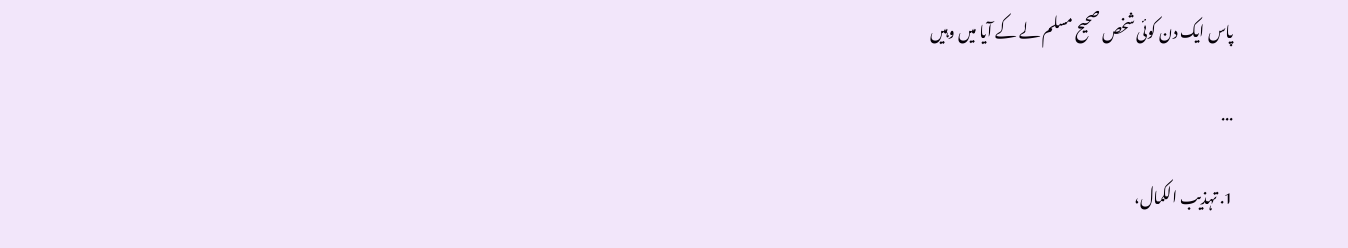پاس ایک دن کوئی شخص صحیح مسلم لے کے آیا میں وہیں

...

1. تہذیب الکمال،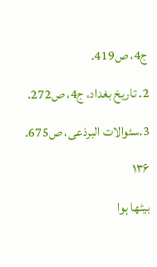ج4، ص419.

2. تاریخ بغداد، ج4، ص272.

3.سئوالات البرذعی، ص675.

۱۳۶

بیٹھا ہوا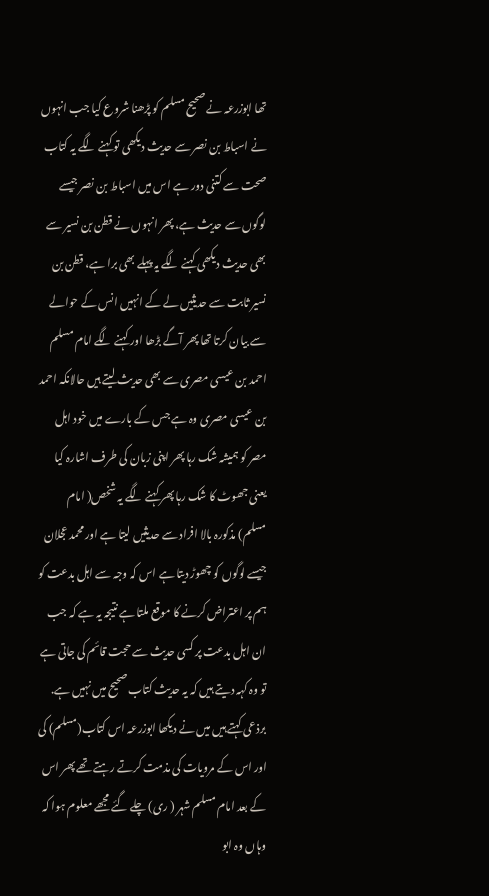تھا ابوزرعہ نے صحیح مسلم کو پڑھنا شروع کیا جب انہوں نے اسباط بن نصر سے حدیث دیکھی تو کہنے لگے یہ کتاب صحت سے کتنی دور ہے اس میں اسباط بن نصر جیسے لوگوں سے حدیث ہے، پھر انہوں نے قطن بن نسیر سے بھی حدیث دیکھی کہنے لگے یہ پہلے بھی برا ہے، قطن بن نسیر ثابت سے حدیثیں لے کے انہیں انس کے حوالے سے بیان کرتا تھا پھر آگے بڑھا اور کہنے لگے امام مسلم احمد بن عیسی مصری سے بھی حدیث لیتے ہیں حالانکہ احمد بن عیسی مصری وہ ہے جس کے بارے میں خود اہل مصر کو ہمیشہ شک رہا پھر اپنی زبان کی طرف اشارہ کیا یعنی جھوٹ کا شک رہا پھر کہنے لگے یہ شخص( امام مسلم) مذکورہ بالا افراد سے حدیثیں لیتا ہے اور محمد عجلان جیسے لوگوں کو چھوڑ دیتا ہے اس کہ وجہ سے اہل بدعت کو ہم پر اعتراض کرنے کا موقع ملتا ہے نتیجہ یہ ہے کہ جب ان اہل بدعت پر کسی حدیث سے حجت قائم کی جاتی ہے تو وہ کہہ دیتے ہیں کہ یہ حدیث کتاب صحیح میں نہیں ہے. برذعی کہتے ہیں میں نے دیکھا ابوزرعہ اس کتاب(مسلم) کی اور اس کے مرویات کی مذمت کرتے رہتے تھے پھر اس کے بعد امام مسلم شہر ( ری) چلے گئے مجھے معلوم ہوا کہ وہاں وہ ابو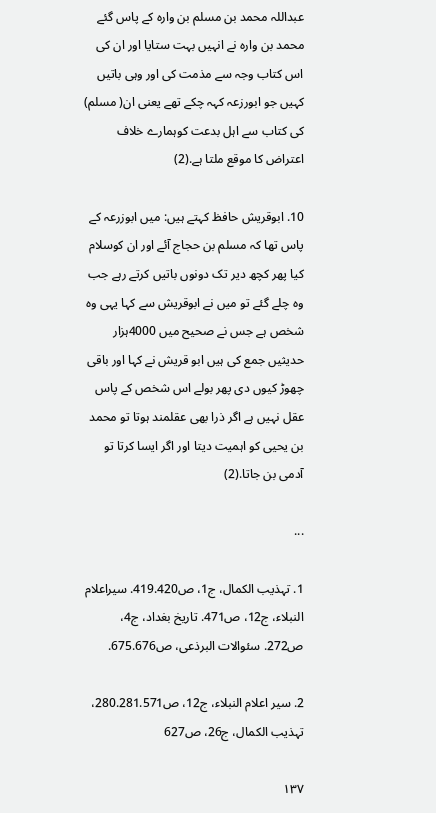عبداللہ محمد بن مسلم بن وارہ کے پاس گئے محمد بن وارہ نے انہیں بہت ستایا اور ان کی اس کتاب وجہ سے مذمت کی اور وہی باتیں کہیں جو ابورزعہ کہہ چکے تھے یعنی ان( مسلم) کی کتاب سے اہل بدعت کوہمارے خلاف اعتراض کا موقع ملتا ہے.(2)

10. ابوقریش حافظ کہتے ہیں: میں ابوزرعہ کے پاس تھا کہ مسلم بن حجاج آئے اور ان کوسلام کیا پھر کچھ دیر تک دونوں باتیں کرتے رہے جب وہ چلے گئے تو میں نے ابوقریش سے کہا یہی وہ شخص ہے جس نے صحیح میں 4000ہزار حدیثیں جمع کی ہیں ابو قریش نے کہا اور باقی چھوڑ کیوں دی پھر بولے اس شخص کے پاس عقل نہیں ہے اگر ذرا بھی عقلمند ہوتا تو محمد بن یحیی کو اہمیت دیتا اور اگر ایسا کرتا تو آدمی بن جاتا.(2)

...

1. تہذیب الکمال، ج1، ص419.420. سیراعلام النبلاء، ج12، ص471. تاریخ بغداد، ج4، ص272. سئوالات البرذعی، ص675.676.

2. سیر اعلام النبلاء، ج12، ص280.281.571، تہذیب الکمال، ج26، ص627

۱۳۷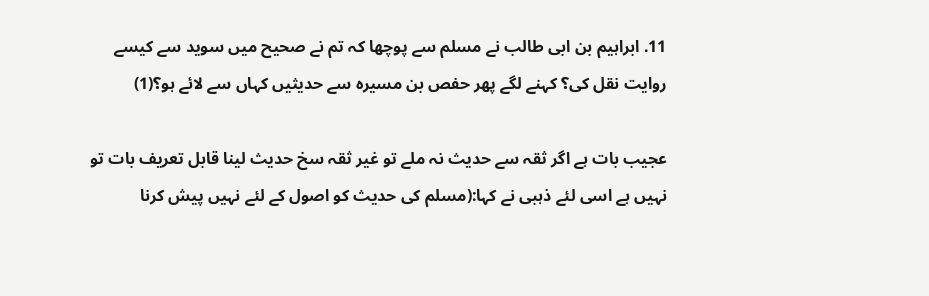11. ابراہیم بن ابی طالب نے مسلم سے پوچھا کہ تم نے صحیح میں سوید سے کیسے روایت نقل کی؟ کہنے لگے پھر حفص بن مسیرہ سے حدیثیں کہاں سے لائے ہو؟(1)

عجیب بات ہے اگر ثقہ سے حدیث نہ ملے تو غیر ثقہ سخ حدیث لینا قابل تعریف بات تو نہیں ہے اسی لئے ذہبی نے کہا:(مسلم کی حدیث کو اصول کے لئے نہیں پیش کرنا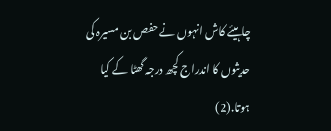چاہیئے کاش انہوں نے حفص بن مسیرہ کی حدیثوں کا اندراج کچھ درجہ گھٹا کے کیا ہوتا.(2)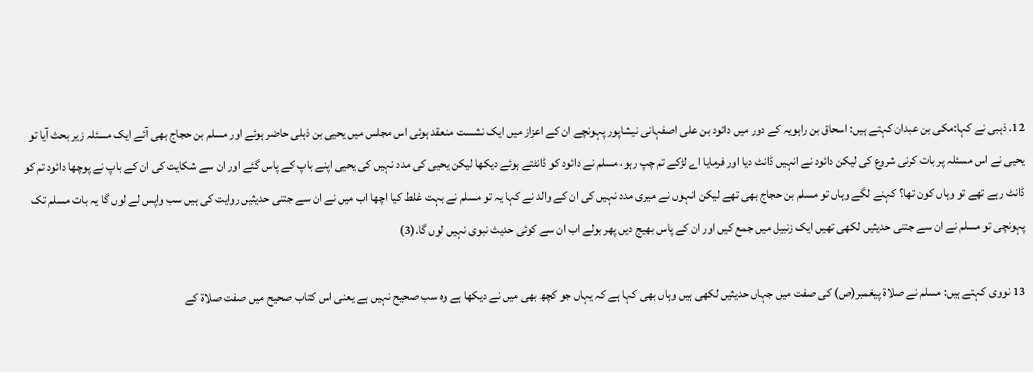12. ذہبی نے کہا:مکی بن عبدان کہتے ہیں: اسحاق بن راہویہ کے دور میں دائود بن علی اصفہانی نیشاپور پہونچے ان کے اعزاز میں ایک نشست منعقد ہوئی اس مجلس میں یحیی بن ذہلی حاضر ہوئے اور مسلم بن حجاج بھی آئے ایک مسئلہ زیر بحث آیا تو یحیی نے اس مسئلہ پر بات کرنی شروع کی لیکن دائود نے انہیں ڈانٹ دیا اور فرمایا اے لڑکے تم چپ رہو، مسلم نے دائود کو ڈانٹتے ہوئے دیکھا لیکن یحیی کی مدد نہیں کی یحیی اپنے باپ کے پاس گئے اور ان سے شکایت کی ان کے باپ نے پوچھا دائود تم کو ڈانٹ رہے تھے تو وہاں کون تھا؟ کہنے لگے وہاں تو مسلم بن حجاج بھی تھے لیکن انہوں نے میری مدد نہیں کی ان کے والد نے کہا یہ تو مسلم نے بہت غلط کیا اچھا اب میں نے ان سے جتنی حدیثیں روایت کی ہیں سب واپس لے لوں گا یہ بات مسلم تک پہونچی تو مسلم نے ان سے جتنی حدیثیں لکھی تھیں ایک زنبیل میں جمع کیں اور ان کے پاس بھیج دیں پھر بولے اب ان سے کوئی حدیث نبوی نہیں لوں گا.(3)

13 نووی کہتے ہیں: مسلم نے صلاة پیغمبر(ص) کی صفت میں جہاں حدیثیں لکھی ہیں وہاں بھی کہا ہے کہ یہاں جو کچھ بھی میں نے دیکھا ہے وہ سب صحیح نہیں ہے یعنی اس کتاب صحیح میں صفت صلاة کے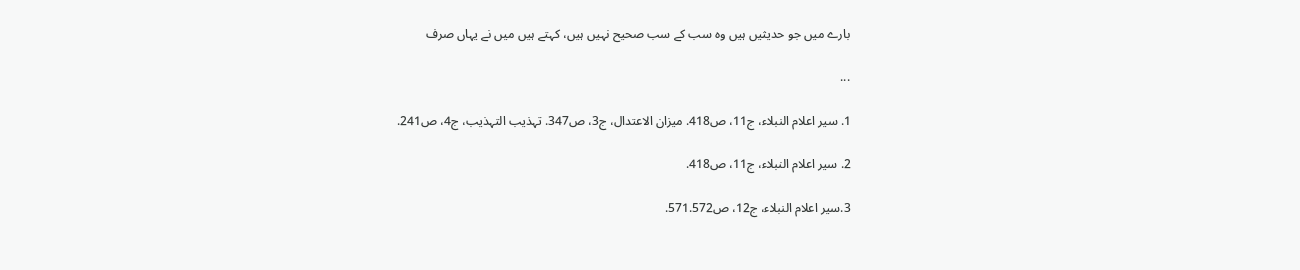بارے میں جو حدیثیں ہیں وہ سب کے سب صحیح نہیں ہیں، کہتے ہیں میں نے یہاں صرف

...

1. سیر اعلام النبلاء، ج11، ص418. میزان الاعتدال، ج3، ص347. تہذیب التہذیب، ج4، ص241.

2. سیر اعلام النبلاء، ج11، ص418.

3.سیر اعلام النبلاء، ج12، ص571.572.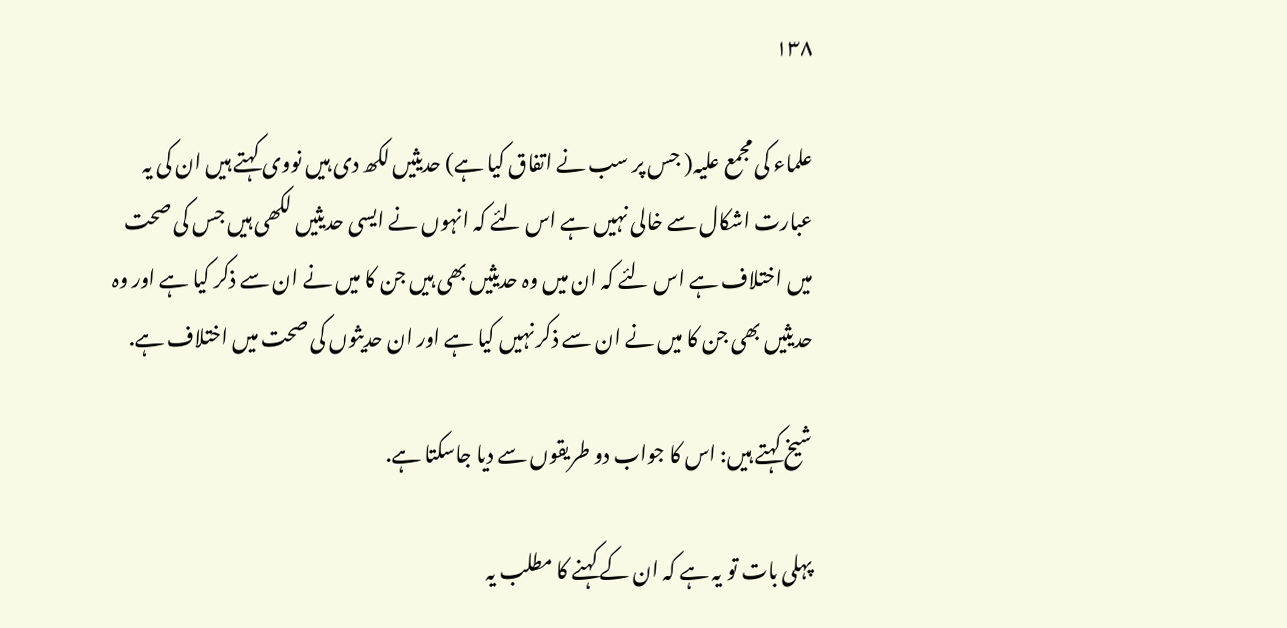۱۳۸

علماء کی مجمع علیہ( جس پر سب نے اتفاق کیا ہے) حدیثیں لکھ دی ہیں نووی کہتے ہیں ان کی یہ عبارت اشکال سے خالی نہیں ہے اس لئے کہ انہوں نے ایسی حدیثیں لکھی ہیں جس کی صحت میں اختلاف ہے اس لئے کہ ان میں وہ حدیثیں بھی ہیں جن کا میں نے ان سے ذکر کیا ہے اور وہ حدیثیں بھی جن کا میں نے ان سے ذکر نہیں کیا ہے اور ان حدیثوں کی صحت میں اختلاف ہے.

شیخ کہتے ہیں: اس کا جواب دو طریقوں سے دیا جاسکتا ہے.

پہلی بات تو یہ ہے کہ ان کے کہنے کا مطلب یہ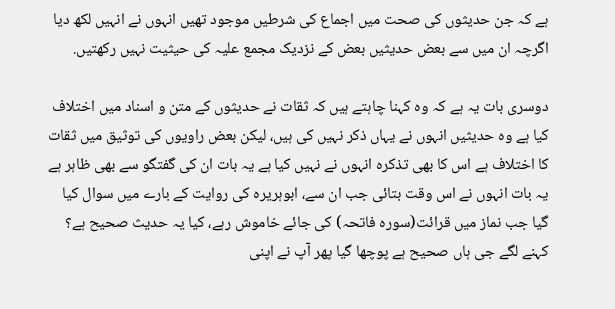ہے کہ جن حدیثوں کی صحت میں اجماع کی شرطیں موجود تھیں انہوں نے انہیں لکھ دیا اگرچہ ان میں سے بعض حدیثیں بعض کے نزدیک مجمع علیہ کی حیثیت نہیں رکھتیں.

دوسری بات یہ ہے کہ وہ کہنا چاہتے ہیں کہ ثقات نے حدیثوں کے متن و اسناد میں اختلاف کیا ہے وہ حدیثیں انہوں نے یہاں ذکر نہیں کی ہیں، لیکن بعض راویوں کی توثیق میں ثقات کا اختلاف ہے اس کا بھی تذکرہ انہوں نے نہیں کیا ہے یہ بات ان کی گفتگو سے بھی ظاہر ہے یہ بات انہوں نے اس وقت بتائی جب ان سے، ابوہریرہ کی روایت کے بارے میں سوال کیا گیا جب نماز میں قرائت(سورہ فاتحہ) کی جائے خاموش رہے، کیا یہ حدیث صحیح ہے؟ کہنے لگے جی ہاں صحیح ہے پوچھا گیا پھر آپ نے اپنی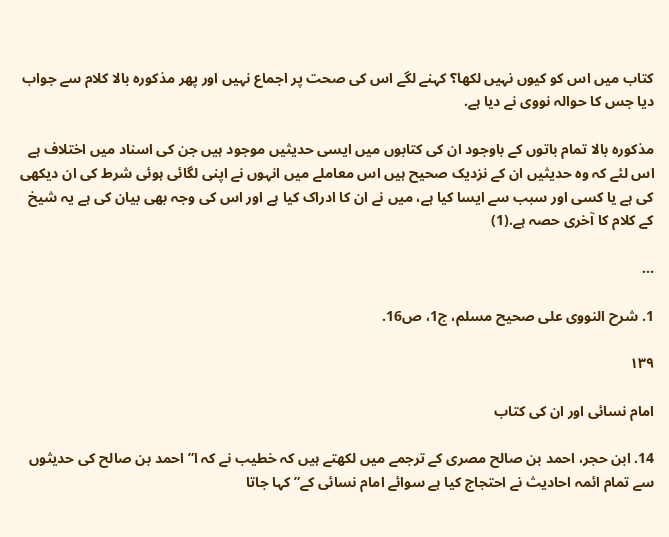کتاب میں اس کو کیوں نہیں لکھا؟ کہنے لگے اس کی صحت پر اجماع نہیں اور پھر مذکورہ بالا کلام سے جواب دیا جس کا حوالہ نووی نے دیا ہے.

مذکورہ بالا تمام باتوں کے باوجود ان کی کتابوں میں ایسی حدیثیں موجود ہیں جن کی اسناد میں اختلاف ہے اس لئے کہ وہ حدیثیں ان کے نزدیک صحیح ہیں اس معاملے میں انہوں نے اپنی لگائی ہوئی شرط کی ان دیکھی کی ہے یا کسی اور سبب سے ایسا کیا ہے، میں نے ان کا ادراک کیا ہے اور اس کی وجہ بھی بیان کی ہے یہ شیخ کے کلام کا آخری حصہ ہے.(1)

...

1. شرح النووی علی صحیح مسلم، ج1، ص16.

۱۳۹

امام نسائی اور ان کی کتاب

14. ابن حجر، احمد بن صالح مصری کے ترجمے میں لکھتے ہیں کہ خطیب نے کہ ا” احمد بن صالح کی حدیثوں سے تمام ائمہ احادیث نے احتجاج کیا ہے سوائے امام نسائی کے” کہا جاتا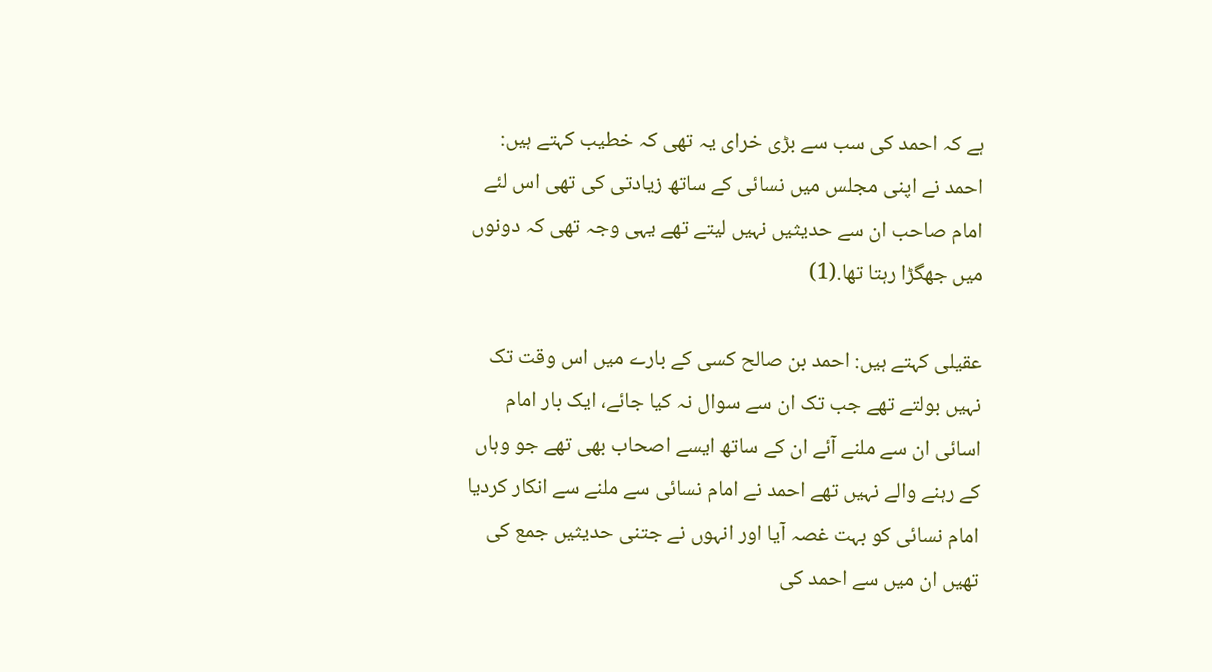ہے کہ احمد کی سب سے بڑی خرای یہ تھی کہ خطیب کہتے ہیں: احمد نے اپنی مجلس میں نسائی کے ساتھ زیادتی کی تھی اس لئے امام صاحب ان سے حدیثیں نہیں لیتے تھے یہی وجہ تھی کہ دونوں میں جھگڑا رہتا تھا.(1)

عقیلی کہتے ہیں: احمد بن صالح کسی کے بارے میں اس وقت تک نہیں بولتے تھے جب تک ان سے سوال نہ کیا جائے، ایک بار امام اسائی ان سے ملنے آئے ان کے ساتھ ایسے اصحاب بھی تھے جو وہاں کے رہنے والے نہیں تھے احمد نے امام نسائی سے ملنے سے انکار کردیا امام نسائی کو بہت غصہ آیا اور انہوں نے جتنی حدیثیں جمع کی تھیں ان میں سے احمد کی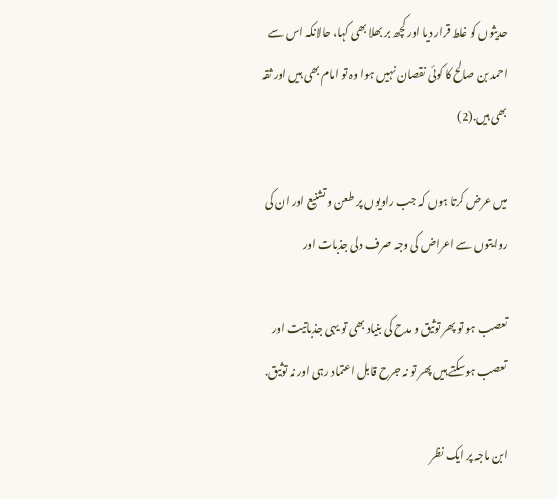حدیثوں کو غلط قرار دیا اور کچھ بر بھلا بھی کہا، حالانکہ اس سے احمد بن صالح کا کوئی نقصان نہیں ہوا وہ تو امام بھی ہیں اور ثقہ بھی ہیں.(2)

میں عرض کرتا ہوں کہ جب راویوں پر طعن و تشنیع اور ان کی روایتوں سے اعراض کی وجہ صرف دلی جذبات اور

تعصب ہو تو پھر توثیق و مدح کی بنیاد بھی تو یہی جذباتیت اور تعصب ہوسکتے ہیں پھر تو نہ جرح قابل اعتماد رہی اور نہ توثیق.

ابن ماجہ پر ایک نظر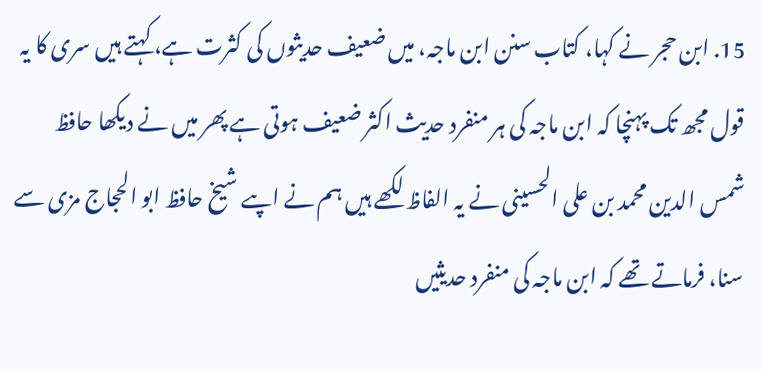15. ابن حجر نے کہا، کتاب سنن ابن ماجہ، میں ضعیف حدیثوں کی کثرت ہے، کہتے ہیں سری کا یہ قول مجھ تک پہنچا کہ ابن ماجہ کی ہر منفرد حدیث اکثر ضعیف ہوتی ہے پھر میں نے دیکھا حافظ شمس الدین محمد بن علی الحسینی نے یہ الفاظ لکھے ہیں ہم نے اپںے شیخ حافظ ابو الحجاج مزی سے سنا، فرماتے تھے کہ ابن ماجہ کی منفرد حدیثیں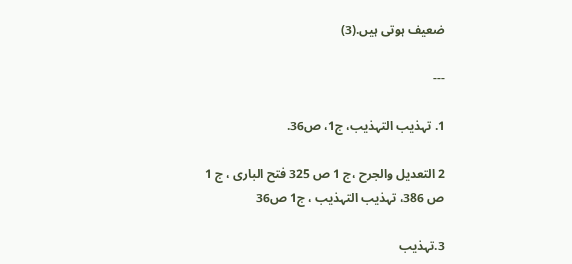ضعیف ہوتی ہیں.(3)

---

1. تہذیب التہذیب، ج1، ص36.

2 التعدیل والجرح ،ج 1 ص 325 فتح الباری ، ج 1 ص 386، تہذیب التہذیب ، ج1 ص36

3.تہذیب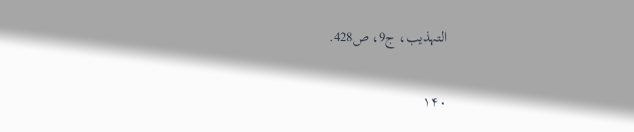التہذیب، ج9، ص428.

۱۴۰